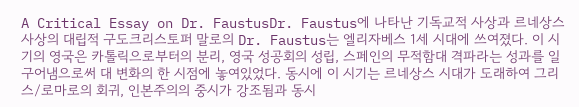A Critical Essay on Dr. FaustusDr. Faustus에 나타난 기독교적 사상과 르네상스 사상의 대립적 구도크리스토퍼 말로의 Dr. Faustus는 엘리자베스 1세 시대에 쓰여졌다. 이 시기의 영국은 카톨릭으로부터의 분리, 영국 성공회의 성립, 스페인의 무적함대 격파라는 성과를 일구어냄으로써 대 변화의 한 시점에 놓여있었다. 동시에 이 시기는 르네상스 시대가 도래하여 그리스/로마로의 회귀, 인본주의의 중시가 강조됨과 동시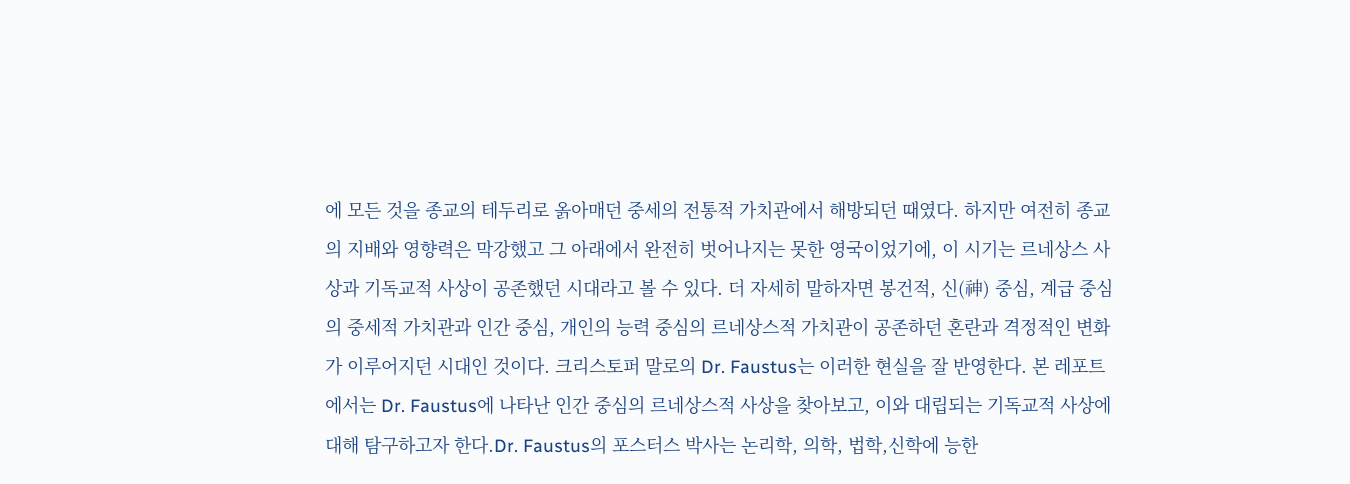에 모든 것을 종교의 테두리로 옭아매던 중세의 전통적 가치관에서 해방되던 때였다. 하지만 여전히 종교의 지배와 영향력은 막강했고 그 아래에서 완전히 벗어나지는 못한 영국이었기에, 이 시기는 르네상스 사상과 기독교적 사상이 공존했던 시대라고 볼 수 있다. 더 자세히 말하자면 봉건적, 신(神) 중심, 계급 중심의 중세적 가치관과 인간 중심, 개인의 능력 중심의 르네상스적 가치관이 공존하던 혼란과 격정적인 변화가 이루어지던 시대인 것이다. 크리스토퍼 말로의 Dr. Faustus는 이러한 현실을 잘 반영한다. 본 레포트에서는 Dr. Faustus에 나타난 인간 중심의 르네상스적 사상을 찾아보고, 이와 대립되는 기독교적 사상에 대해 탐구하고자 한다.Dr. Faustus의 포스터스 박사는 논리학, 의학, 법학,신학에 능한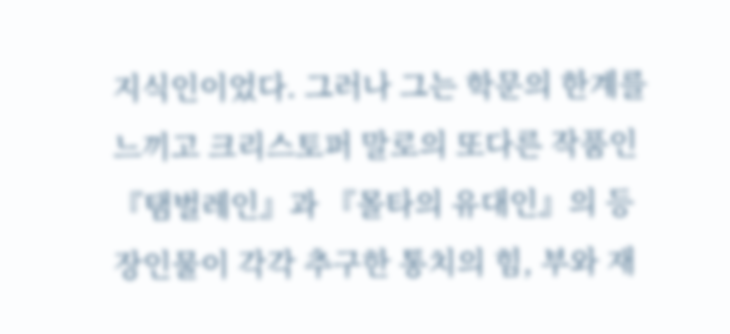지식인이었다. 그러나 그는 학문의 한계를 느끼고 크리스토퍼 말로의 또다른 작품인 『탬벌레인』과 『몰타의 유대인』의 등장인물이 각각 추구한 통치의 힘, 부와 재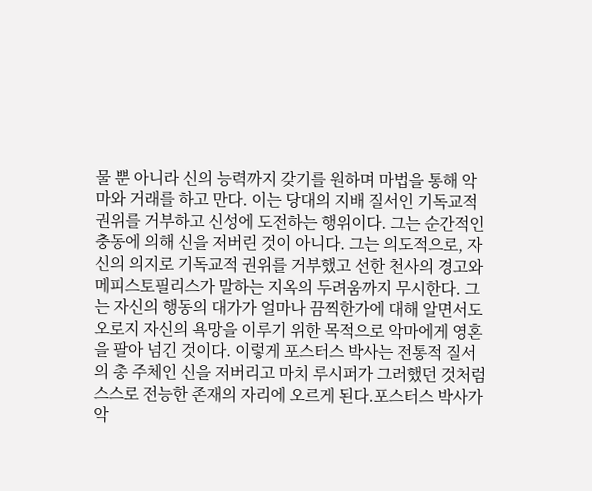물 뿐 아니라 신의 능력까지 갖기를 원하며 마법을 통해 악마와 거래를 하고 만다. 이는 당대의 지배 질서인 기독교적 권위를 거부하고 신성에 도전하는 행위이다. 그는 순간적인 충동에 의해 신을 저버린 것이 아니다. 그는 의도적으로, 자신의 의지로 기독교적 권위를 거부했고 선한 천사의 경고와 메피스토필리스가 말하는 지옥의 두려움까지 무시한다. 그는 자신의 행동의 대가가 얼마나 끔찍한가에 대해 알면서도 오로지 자신의 욕망을 이루기 위한 목적으로 악마에게 영혼을 팔아 넘긴 것이다. 이렇게 포스터스 박사는 전통적 질서의 총 주체인 신을 저버리고 마치 루시퍼가 그러했던 것처럼 스스로 전능한 존재의 자리에 오르게 된다.포스터스 박사가 악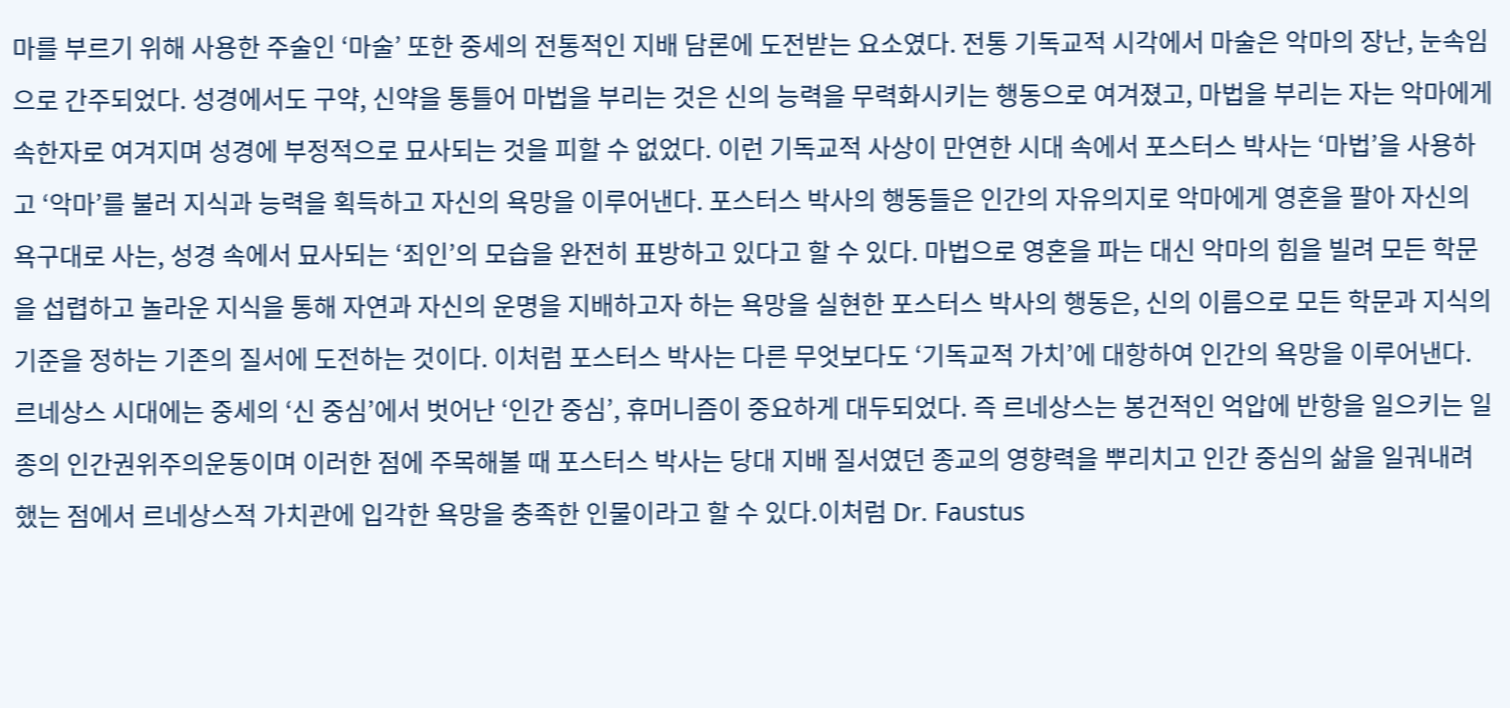마를 부르기 위해 사용한 주술인 ‘마술’ 또한 중세의 전통적인 지배 담론에 도전받는 요소였다. 전통 기독교적 시각에서 마술은 악마의 장난, 눈속임으로 간주되었다. 성경에서도 구약, 신약을 통틀어 마법을 부리는 것은 신의 능력을 무력화시키는 행동으로 여겨졌고, 마법을 부리는 자는 악마에게 속한자로 여겨지며 성경에 부정적으로 묘사되는 것을 피할 수 없었다. 이런 기독교적 사상이 만연한 시대 속에서 포스터스 박사는 ‘마법’을 사용하고 ‘악마’를 불러 지식과 능력을 획득하고 자신의 욕망을 이루어낸다. 포스터스 박사의 행동들은 인간의 자유의지로 악마에게 영혼을 팔아 자신의 욕구대로 사는, 성경 속에서 묘사되는 ‘죄인’의 모습을 완전히 표방하고 있다고 할 수 있다. 마법으로 영혼을 파는 대신 악마의 힘을 빌려 모든 학문을 섭렵하고 놀라운 지식을 통해 자연과 자신의 운명을 지배하고자 하는 욕망을 실현한 포스터스 박사의 행동은, 신의 이름으로 모든 학문과 지식의 기준을 정하는 기존의 질서에 도전하는 것이다. 이처럼 포스터스 박사는 다른 무엇보다도 ‘기독교적 가치’에 대항하여 인간의 욕망을 이루어낸다. 르네상스 시대에는 중세의 ‘신 중심’에서 벗어난 ‘인간 중심’, 휴머니즘이 중요하게 대두되었다. 즉 르네상스는 봉건적인 억압에 반항을 일으키는 일종의 인간권위주의운동이며 이러한 점에 주목해볼 때 포스터스 박사는 당대 지배 질서였던 종교의 영향력을 뿌리치고 인간 중심의 삶을 일궈내려했는 점에서 르네상스적 가치관에 입각한 욕망을 충족한 인물이라고 할 수 있다.이처럼 Dr. Faustus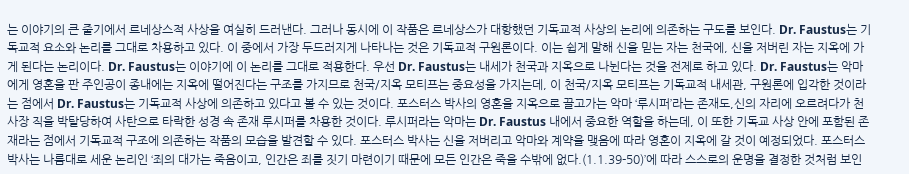는 이야기의 큰 줄기에서 르네상스적 사상을 여실히 드러낸다. 그러나 동시에 이 작품은 르네상스가 대항했던 기독교적 사상의 논리에 의존하는 구도를 보인다. Dr. Faustus는 기독교적 요소와 논리를 그대로 차용하고 있다. 이 중에서 가장 두드러지게 나타나는 것은 기독교적 구원론이다. 이는 쉽게 말해 신을 믿는 자는 천국에, 신을 저버린 자는 지옥에 가게 된다는 논리이다. Dr. Faustus는 이야기에 이 논리를 그대로 적용한다. 우선 Dr. Faustus는 내세가 천국과 지옥으로 나뉜다는 것을 전제로 하고 있다. Dr. Faustus는 악마에게 영혼을 판 주인공이 종내에는 지옥에 떨어진다는 구조를 가지므로 천국/지옥 모티프는 중요성을 가지는데, 이 천국/지옥 모티프는 기독교적 내세관, 구원론에 입각한 것이라는 점에서 Dr. Faustus는 기독교적 사상에 의존하고 있다고 볼 수 있는 것이다. 포스터스 박사의 영혼을 지옥으로 끌고가는 악마 ‘루시퍼’라는 존재도,신의 자리에 오르려다가 천사장 직을 박탈당하여 사탄으로 타락한 성경 속 존재 루시퍼를 차용한 것이다. 루시퍼라는 악마는 Dr. Faustus 내에서 중요한 역할을 하는데, 이 또한 기독교 사상 안에 포함된 존재라는 점에서 기독교적 구조에 의존하는 작품의 모습을 발견할 수 있다. 포스터스 박사는 신을 저버리고 악마와 계약을 맺음에 따라 영혼이 지옥에 갈 것이 예정되었다. 포스터스 박사는 나름대로 세운 논리인 ‘죄의 대가는 죽음이고, 인간은 죄를 짓기 마련이기 때문에 모든 인간은 죽을 수밖에 없다.(1.1.39-50)’에 따라 스스로의 운명을 결정한 것처럼 보인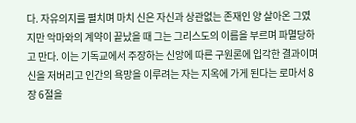다. 자유의지를 펼치며 마치 신은 자신과 상관없는 존재인 양 살아온 그였지만 악마와의 계약이 끝났을 때 그는 그리스도의 이름을 부르며 파멸당하고 만다. 이는 기독교에서 주장하는 신앙에 따른 구원론에 입각한 결과이며 신을 저버리고 인간의 욕망을 이루려는 자는 지옥에 가게 된다는 로마서 8장 6절을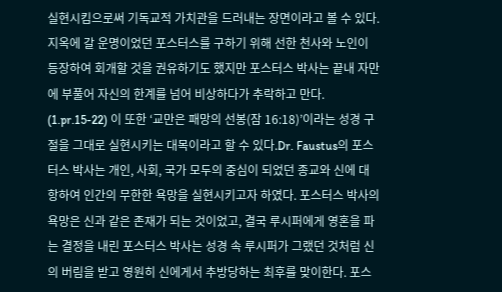실현시킴으로써 기독교적 가치관을 드러내는 장면이라고 볼 수 있다. 지옥에 갈 운명이었던 포스터스를 구하기 위해 선한 천사와 노인이 등장하여 회개할 것을 권유하기도 했지만 포스터스 박사는 끝내 자만에 부풀어 자신의 한계를 넘어 비상하다가 추락하고 만다. (1.pr.15-22) 이 또한 ‘교만은 패망의 선봉(잠 16:18)’이라는 성경 구절을 그대로 실현시키는 대목이라고 할 수 있다.Dr. Faustus의 포스터스 박사는 개인, 사회, 국가 모두의 중심이 되었던 종교와 신에 대항하여 인간의 무한한 욕망을 실현시키고자 하였다. 포스터스 박사의 욕망은 신과 같은 존재가 되는 것이었고, 결국 루시퍼에게 영혼을 파는 결정을 내린 포스터스 박사는 성경 속 루시퍼가 그랬던 것처럼 신의 버림을 받고 영원히 신에게서 추방당하는 최후를 맞이한다. 포스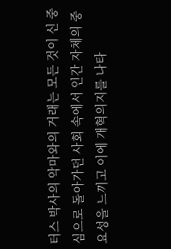터스 박사의 악마와의 거래는 모든 것이 신 중심으로 돌아가던 사회 속에서 인간 자체의 중요성을 느끼고 이에 개혁의지를 나타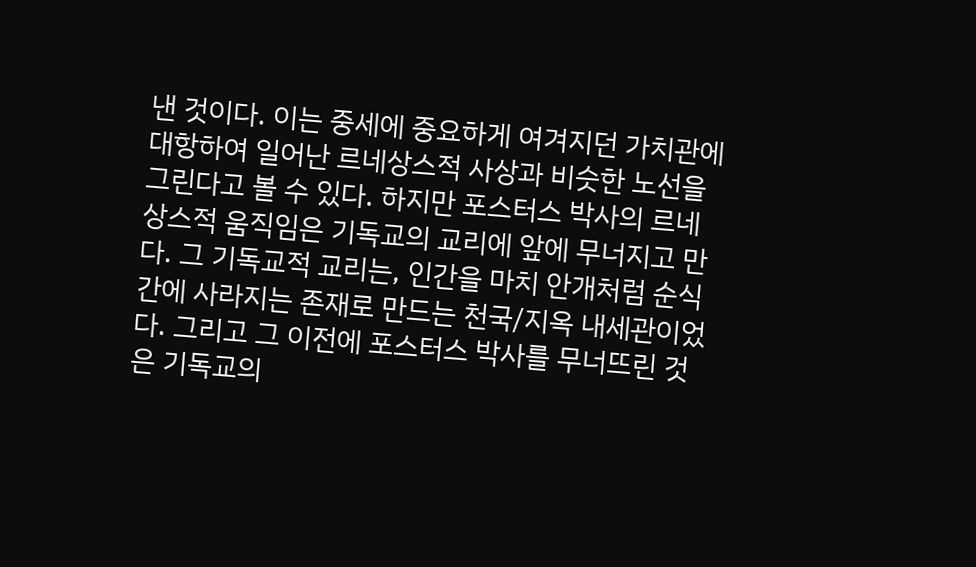낸 것이다. 이는 중세에 중요하게 여겨지던 가치관에 대항하여 일어난 르네상스적 사상과 비슷한 노선을 그린다고 볼 수 있다. 하지만 포스터스 박사의 르네상스적 움직임은 기독교의 교리에 앞에 무너지고 만다. 그 기독교적 교리는, 인간을 마치 안개처럼 순식간에 사라지는 존재로 만드는 천국/지옥 내세관이었다. 그리고 그 이전에 포스터스 박사를 무너뜨린 것은 기독교의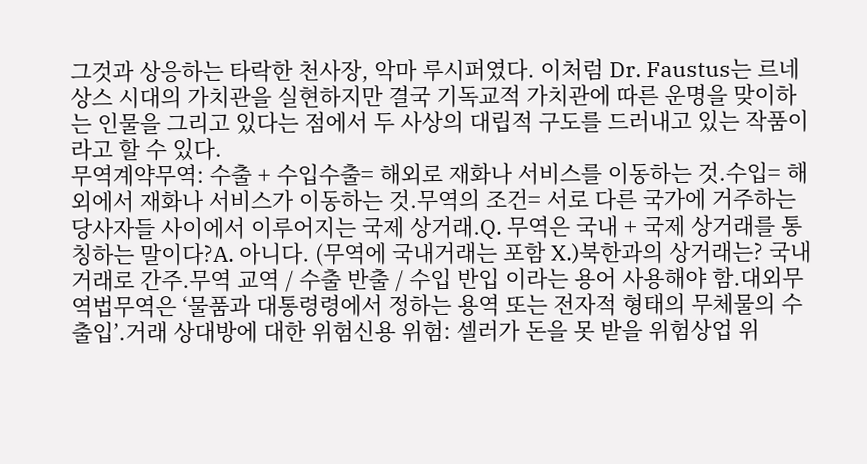그것과 상응하는 타락한 천사장, 악마 루시퍼였다. 이처럼 Dr. Faustus는 르네상스 시대의 가치관을 실현하지만 결국 기독교적 가치관에 따른 운명을 맞이하는 인물을 그리고 있다는 점에서 두 사상의 대립적 구도를 드러내고 있는 작품이라고 할 수 있다.
무역계약무역: 수출 + 수입수출= 해외로 재화나 서비스를 이동하는 것.수입= 해외에서 재화나 서비스가 이동하는 것.무역의 조건= 서로 다른 국가에 거주하는 당사자들 사이에서 이루어지는 국제 상거래.Q. 무역은 국내 + 국제 상거래를 통칭하는 말이다?A. 아니다. (무역에 국내거래는 포함 X.)북한과의 상거래는? 국내거래로 간주.무역 교역 / 수출 반출 / 수입 반입 이라는 용어 사용해야 함.대외무역법무역은 ‘물품과 대통령령에서 정하는 용역 또는 전자적 형태의 무체물의 수출입’.거래 상대방에 대한 위험신용 위험: 셀러가 돈을 못 받을 위험상업 위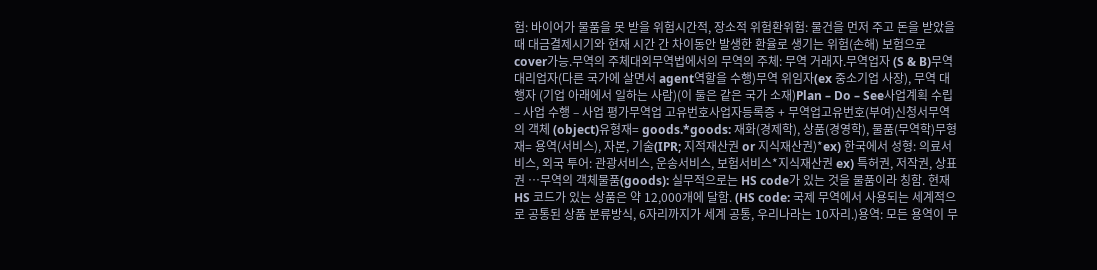험: 바이어가 물품을 못 받을 위험시간적, 장소적 위험환위험: 물건을 먼저 주고 돈을 받았을 때 대금결제시기와 현재 시간 간 차이동안 발생한 환율로 생기는 위험(손해) 보험으로 cover가능.무역의 주체대외무역법에서의 무역의 주체: 무역 거래자.무역업자 (S & B)무역대리업자(다른 국가에 살면서 agent역할을 수행)무역 위임자(ex 중소기업 사장), 무역 대행자 (기업 아래에서 일하는 사람)(이 둘은 같은 국가 소재)Plan – Do – See사업계획 수립 – 사업 수행 – 사업 평가무역업 고유번호사업자등록증 + 무역업고유번호(부여)신청서무역의 객체 (object)유형재= goods.*goods: 재화(경제학), 상품(경영학), 물품(무역학)무형재= 용역(서비스), 자본, 기술(IPR; 지적재산권 or 지식재산권)*ex) 한국에서 성형: 의료서비스, 외국 투어: 관광서비스, 운송서비스, 보험서비스*지식재산권 ex) 특허권, 저작권, 상표권 …무역의 객체물품(goods): 실무적으로는 HS code가 있는 것을 물품이라 칭함. 현재 HS 코드가 있는 상품은 약 12,000개에 달함. (HS code: 국제 무역에서 사용되는 세계적으로 공통된 상품 분류방식, 6자리까지가 세계 공통, 우리나라는 10자리.)용역: 모든 용역이 무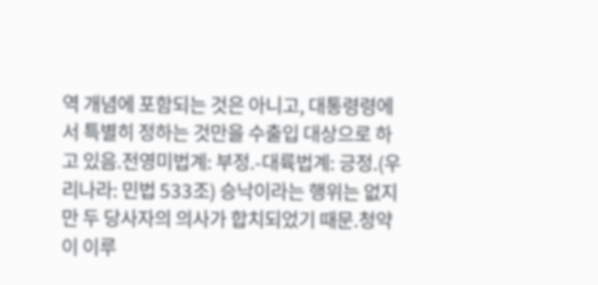역 개념에 포함되는 것은 아니고, 대통령령에서 특별히 정하는 것만을 수출입 대상으로 하고 있음.전영미법계: 부정.-대륙법계: 긍정.(우리나라: 민법 533조) 승낙이라는 행위는 없지만 두 당사자의 의사가 합치되었기 때문.청약이 이루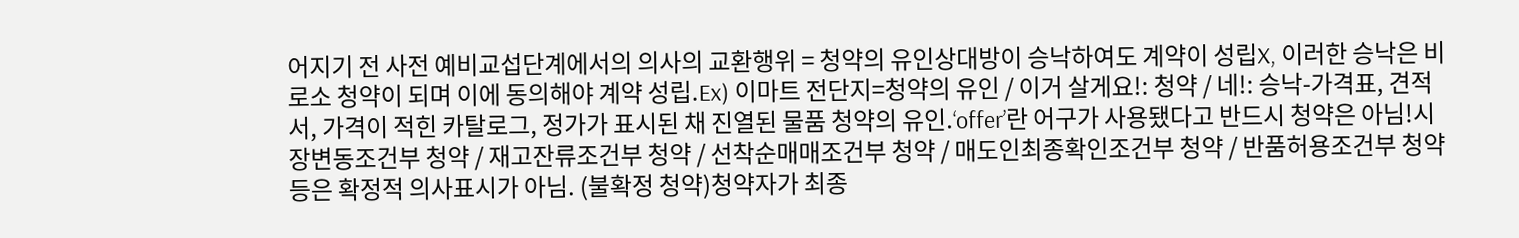어지기 전 사전 예비교섭단계에서의 의사의 교환행위 = 청약의 유인상대방이 승낙하여도 계약이 성립X, 이러한 승낙은 비로소 청약이 되며 이에 동의해야 계약 성립.Ex) 이마트 전단지=청약의 유인 / 이거 살게요!: 청약 / 네!: 승낙-가격표, 견적서, 가격이 적힌 카탈로그, 정가가 표시된 채 진열된 물품 청약의 유인.‘offer’란 어구가 사용됐다고 반드시 청약은 아님!시장변동조건부 청약 / 재고잔류조건부 청약 / 선착순매매조건부 청약 / 매도인최종확인조건부 청약 / 반품허용조건부 청약 등은 확정적 의사표시가 아님. (불확정 청약)청약자가 최종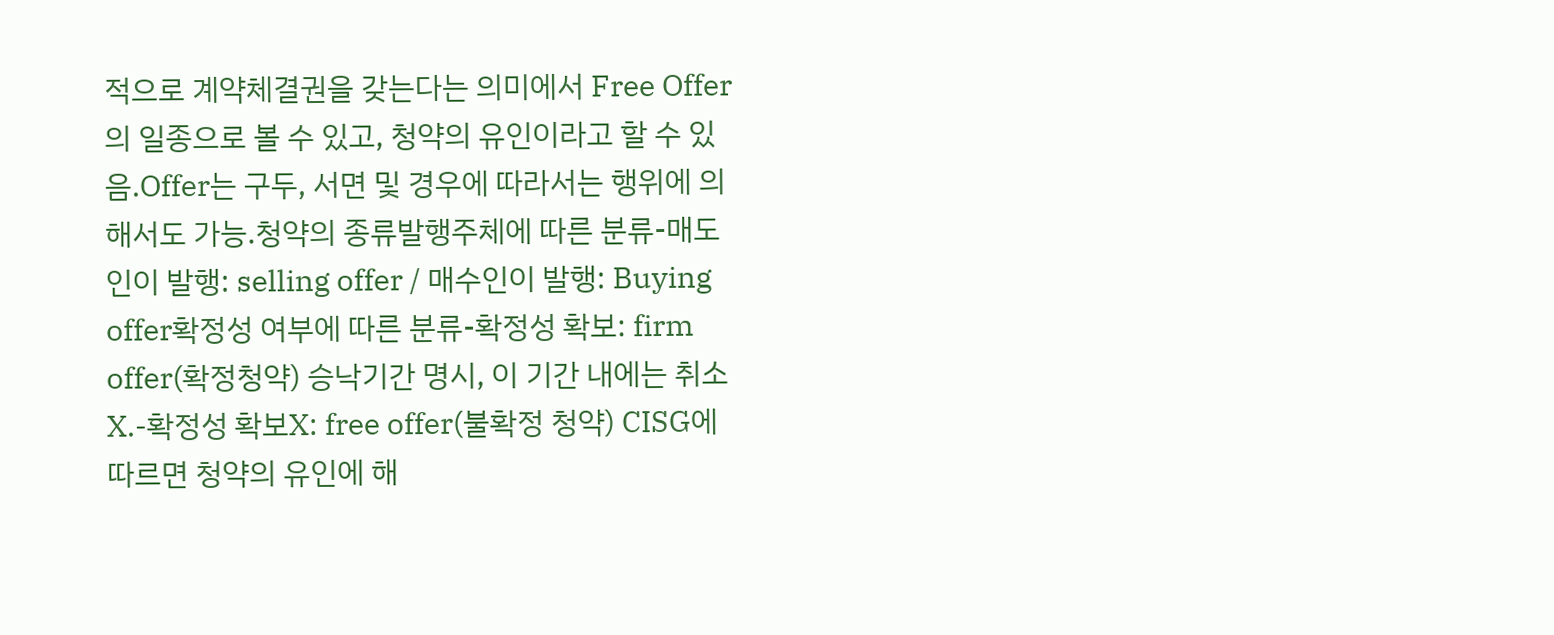적으로 계약체결권을 갖는다는 의미에서 Free Offer의 일종으로 볼 수 있고, 청약의 유인이라고 할 수 있음.Offer는 구두, 서면 및 경우에 따라서는 행위에 의해서도 가능.청약의 종류발행주체에 따른 분류-매도인이 발행: selling offer / 매수인이 발행: Buying offer확정성 여부에 따른 분류-확정성 확보: firm offer(확정청약) 승낙기간 명시, 이 기간 내에는 취소 X.-확정성 확보X: free offer(불확정 청약) CISG에 따르면 청약의 유인에 해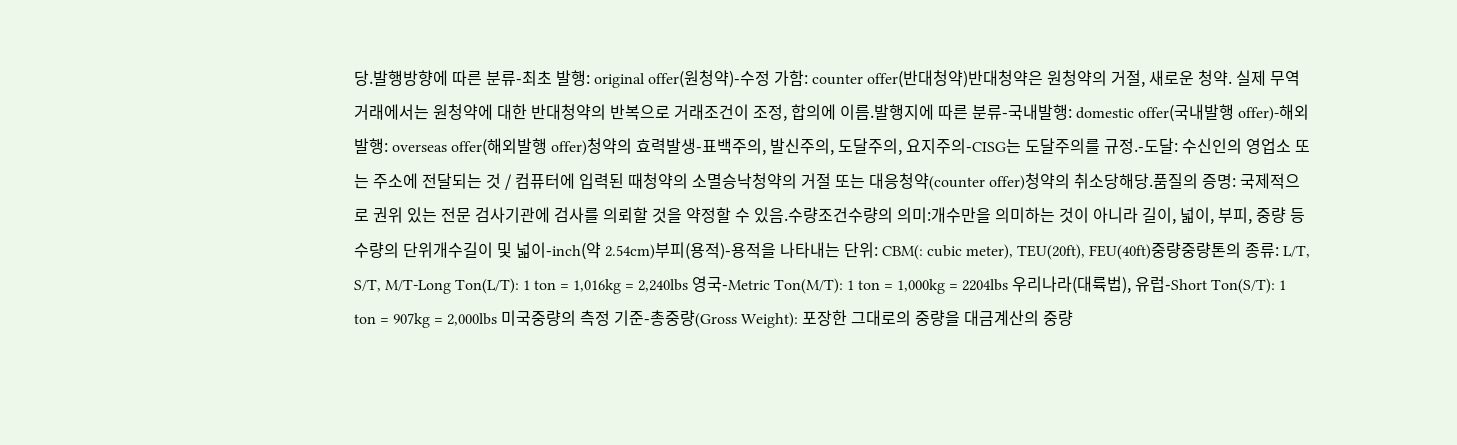당.발행방향에 따른 분류-최초 발행: original offer(원청약)-수정 가함: counter offer(반대청약)반대청약은 원청약의 거절, 새로운 청약. 실제 무역거래에서는 원청약에 대한 반대청약의 반복으로 거래조건이 조정, 합의에 이름.발행지에 따른 분류-국내발행: domestic offer(국내발행 offer)-해외발행: overseas offer(해외발행 offer)청약의 효력발생-표백주의, 발신주의, 도달주의, 요지주의-CISG는 도달주의를 규정.-도달: 수신인의 영업소 또는 주소에 전달되는 것 / 컴퓨터에 입력된 때청약의 소멸승낙청약의 거절 또는 대응청약(counter offer)청약의 취소당해당.품질의 증명: 국제적으로 권위 있는 전문 검사기관에 검사를 의뢰할 것을 약정할 수 있음.수량조건수량의 의미:개수만을 의미하는 것이 아니라 길이, 넓이, 부피, 중량 등수량의 단위개수길이 및 넓이-inch(약 2.54cm)부피(용적)-용적을 나타내는 단위: CBM(: cubic meter), TEU(20ft), FEU(40ft)중량중량톤의 종류: L/T, S/T, M/T-Long Ton(L/T): 1 ton = 1,016kg = 2,240lbs 영국-Metric Ton(M/T): 1 ton = 1,000kg = 2204lbs 우리나라(대륙법), 유럽-Short Ton(S/T): 1 ton = 907kg = 2,000lbs 미국중량의 측정 기준-총중량(Gross Weight): 포장한 그대로의 중량을 대금계산의 중량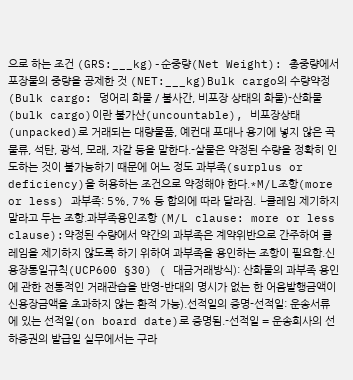으로 하는 조건 (GRS:___kg)-순중량(Net Weight): 총중량에서 포장물의 중량을 공제한 것 (NET:___kg)Bulk cargo의 수량약정(Bulk cargo: 덩어리 화물 / 불사간, 비포장 상태의 화물)-산화물(bulk cargo)이란 불가산(uncountable), 비포장상태(unpacked)로 거래되는 대량물품, 예컨대 포대나 용기에 넣지 않은 곡물류, 석탄, 광석, 모래, 자갈 등을 말한다.-살물은 약정된 수량을 정확히 인도하는 것이 불가능하기 때문에 어느 정도 과부족(surplus or deficiency)을 허용하는 조건으로 약정해야 한다.*M/L조항(more or less) 과부족: 5%, 7% 등 합의에 따라 달라짐.└클레임 제기하지 말라고 두는 조항.과부족용인조항 (M/L clause: more or less clause):약정된 수량에서 약간의 과부족은 계약위반으로 간주하여 클레임을 제기하지 않도록 하기 위하여 과부족을 용인하는 조항이 필요함.신용장통일규칙(UCP600 §30) ( 대금거래방식): 산화물의 과부족 용인에 관한 전통적인 거래관습을 반영-반대의 명시가 없는 한 어음발행금액이 신용장금액을 초과하지 않는 환적 가능).선적일의 증명-선적일: 운송서류에 있는 선적일(on board date)로 증명됨.-선적일 = 운송회사의 선하증권의 발급일 실무에서는 구라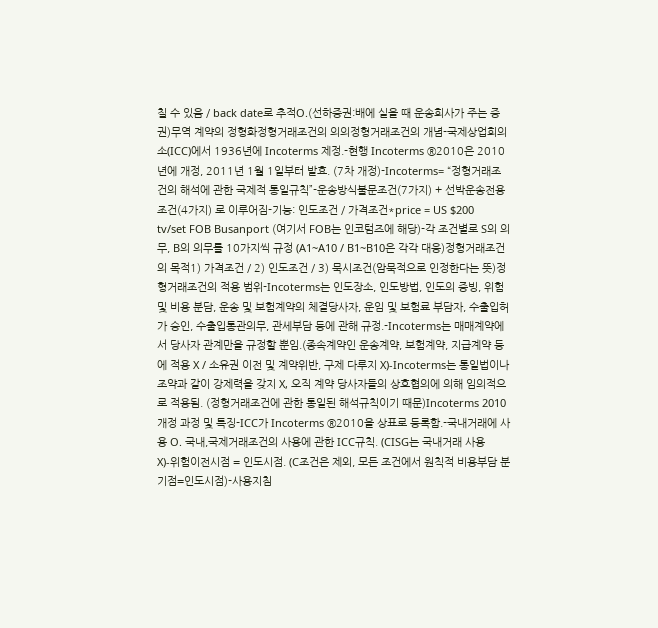칠 수 있음 / back date로 추적O.(선하증권:배에 실을 때 운송회사가 주는 증권)무역 계약의 정형화정형거래조건의 의의정형거래조건의 개념-국제상업회의소(ICC)에서 1936년에 Incoterms 제정.-현행 Incoterms ®2010은 2010년에 개정, 2011년 1월 1일부터 발효. (7차 개정)-Incoterms= “정형거래조건의 해석에 관한 국제적 통일규칙”-운송방식불문조건(7가지) + 선박운송전용조건(4가지) 로 이루어짐-기능: 인도조건 / 가격조건*price = US $200 tv/set FOB Busanport (여기서 FOB는 인코텀즈에 해당)-각 조건별로 S의 의무, B의 의무를 10가지씩 규정 (A1~A10 / B1~B10은 각각 대응)정형거래조건의 목적1) 가격조건 / 2) 인도조건 / 3) 묵시조건(암묵적으로 인정한다는 뜻)정형거래조건의 적용 범위-Incoterms는 인도장소, 인도방법, 인도의 증빙, 위험 및 비용 분담, 운송 및 보험계약의 체결당사자, 운임 및 보험료 부담자, 수출입허가 승인, 수출입통관의무, 관세부담 등에 관해 규정.-Incoterms는 매매계약에서 당사자 관계만을 규정할 뿐임.(종속계약인 운송계약, 보험계약, 지급계약 등에 적용 X / 소유권 이전 및 계약위반, 구제 다루지 X)-Incoterms는 통일법이나 조약과 같이 강제력을 갖지 X, 오직 계약 당사자들의 상호협의에 의해 임의적으로 적용됨. (정형거래조건에 관한 통일된 해석규칙이기 때문)Incoterms 2010개정 과정 및 특징-ICC가 Incoterms ®2010을 상표로 등록함.-국내거래에 사용 O. 국내,국제거래조건의 사용에 관한 ICC규칙. (CISG는 국내거래 사용 X)-위험이전시점 = 인도시점. (C조건은 제외, 모든 조건에서 원칙적 비용부담 분기점=인도시점)-사용지침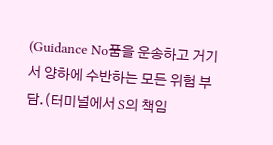(Guidance No품을 운송하고 거기서 양하에 수반하는 모든 위험 부담.(터미널에서 S의 책임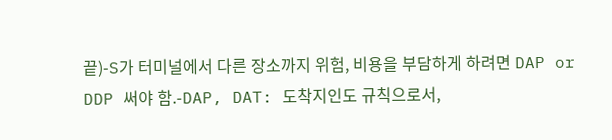끝)-S가 터미널에서 다른 장소까지 위험, 비용을 부담하게 하려면 DAP or DDP 써야 함.-DAP, DAT: 도착지인도 규칙으로서,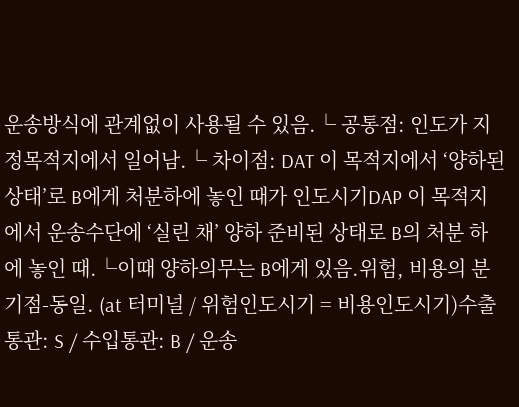운송방식에 관계없이 사용될 수 있음.└ 공통점: 인도가 지정목적지에서 일어남.└ 차이점: DAT 이 목적지에서 ‘양하된 상태’로 B에게 처분하에 놓인 때가 인도시기DAP 이 목적지에서 운송수단에 ‘실린 채’ 양하 준비된 상태로 B의 처분 하에 놓인 때.└이때 양하의무는 B에게 있음.위험, 비용의 분기점-동일. (at 터미널 / 위험인도시기 = 비용인도시기)수출통관: S / 수입통관: B / 운송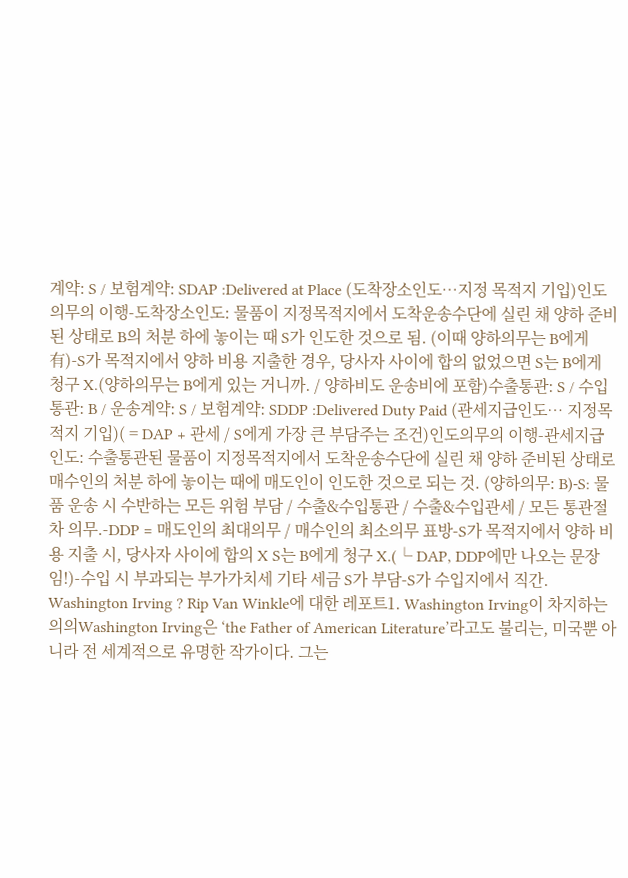계약: S / 보험계약: SDAP :Delivered at Place (도착장소인도…지정 목적지 기입)인도의무의 이행-도착장소인도: 물품이 지정목적지에서 도착운송수단에 실린 채 양하 준비된 상태로 B의 처분 하에 놓이는 때 S가 인도한 것으로 됨. (이때 양하의무는 B에게 有)-S가 목적지에서 양하 비용 지출한 경우, 당사자 사이에 합의 없었으면 S는 B에게 청구 X.(양하의무는 B에게 있는 거니까. / 양하비도 운송비에 포함)수출통관: S / 수입통관: B / 운송계약: S / 보험계약: SDDP :Delivered Duty Paid (관세지급인도… 지정목적지 기입)( = DAP + 관세 / S에게 가장 큰 부담주는 조건)인도의무의 이행-관세지급인도: 수출통관된 물품이 지정목적지에서 도착운송수단에 실린 채 양하 준비된 상태로 매수인의 처분 하에 놓이는 때에 매도인이 인도한 것으로 되는 것. (양하의무: B)-S: 물품 운송 시 수반하는 모든 위험 부담 / 수출&수입통관 / 수출&수입관세 / 모든 통관절차 의무.-DDP = 매도인의 최대의무 / 매수인의 최소의무 표방-S가 목적지에서 양하 비용 지출 시, 당사자 사이에 합의 X S는 B에게 청구 X.(└ DAP, DDP에만 나오는 문장임!)-수입 시 부과되는 부가가치세 기타 세금 S가 부담-S가 수입지에서 직간.
Washington Irving ? Rip Van Winkle에 대한 레포트1. Washington Irving이 차지하는 의의Washington Irving은 ‘the Father of American Literature’라고도 불리는, 미국뿐 아니라 전 세계적으로 유명한 작가이다. 그는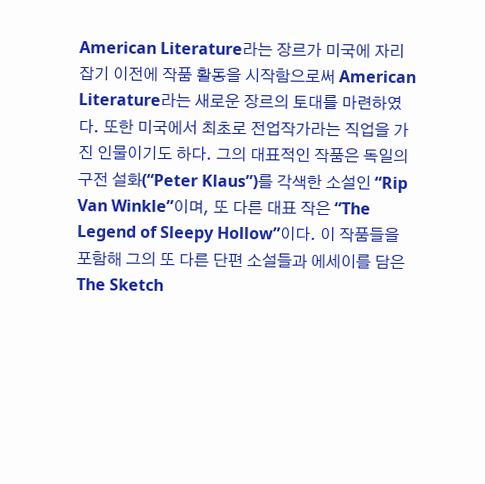American Literature라는 장르가 미국에 자리 잡기 이전에 작품 활동을 시작함으로써 American Literature라는 새로운 장르의 토대를 마련하였다. 또한 미국에서 최초로 전업작가라는 직업을 가진 인물이기도 하다. 그의 대표적인 작품은 독일의 구전 설화(“Peter Klaus”)를 각색한 소설인 “Rip Van Winkle”이며, 또 다른 대표 작은 “The Legend of Sleepy Hollow”이다. 이 작품들을 포함해 그의 또 다른 단편 소설들과 에세이를 담은 The Sketch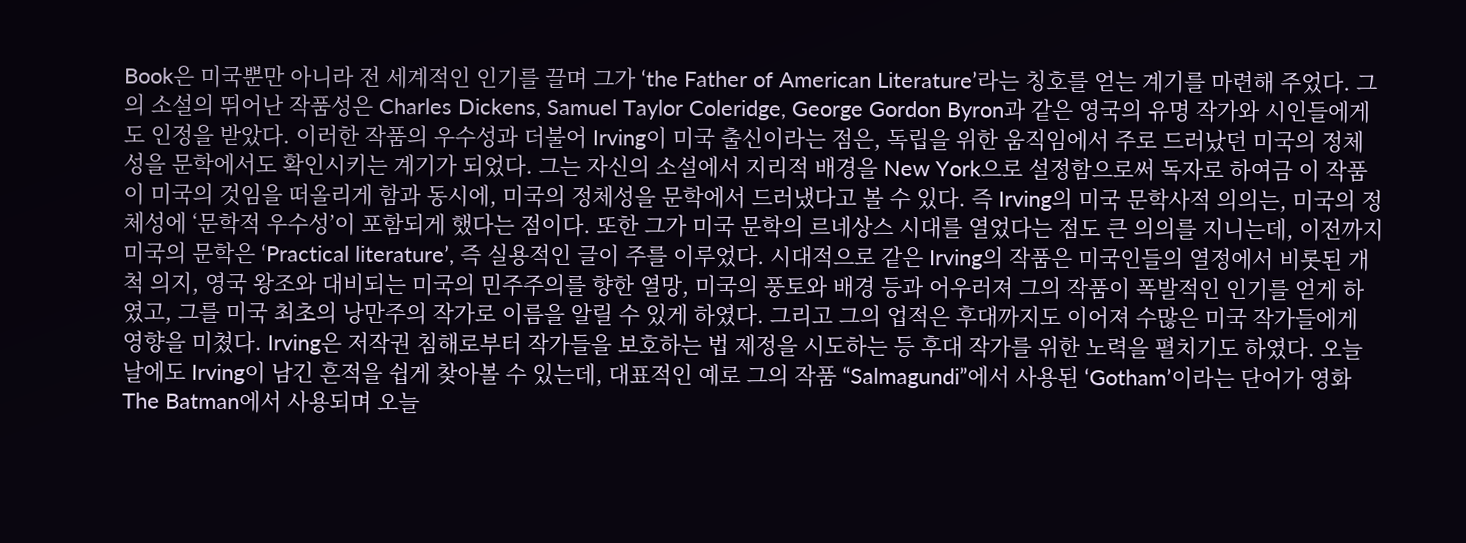Book은 미국뿐만 아니라 전 세계적인 인기를 끌며 그가 ‘the Father of American Literature’라는 칭호를 얻는 계기를 마련해 주었다. 그의 소설의 뛰어난 작품성은 Charles Dickens, Samuel Taylor Coleridge, George Gordon Byron과 같은 영국의 유명 작가와 시인들에게도 인정을 받았다. 이러한 작품의 우수성과 더불어 Irving이 미국 출신이라는 점은, 독립을 위한 움직임에서 주로 드러났던 미국의 정체성을 문학에서도 확인시키는 계기가 되었다. 그는 자신의 소설에서 지리적 배경을 New York으로 설정함으로써 독자로 하여금 이 작품이 미국의 것임을 떠올리게 함과 동시에, 미국의 정체성을 문학에서 드러냈다고 볼 수 있다. 즉 Irving의 미국 문학사적 의의는, 미국의 정체성에 ‘문학적 우수성’이 포함되게 했다는 점이다. 또한 그가 미국 문학의 르네상스 시대를 열었다는 점도 큰 의의를 지니는데, 이전까지 미국의 문학은 ‘Practical literature’, 즉 실용적인 글이 주를 이루었다. 시대적으로 같은 Irving의 작품은 미국인들의 열정에서 비롯된 개척 의지, 영국 왕조와 대비되는 미국의 민주주의를 향한 열망, 미국의 풍토와 배경 등과 어우러져 그의 작품이 폭발적인 인기를 얻게 하였고, 그를 미국 최초의 낭만주의 작가로 이름을 알릴 수 있게 하였다. 그리고 그의 업적은 후대까지도 이어져 수많은 미국 작가들에게 영향을 미쳤다. Irving은 저작권 침해로부터 작가들을 보호하는 법 제정을 시도하는 등 후대 작가를 위한 노력을 펼치기도 하였다. 오늘날에도 Irving이 남긴 흔적을 쉽게 찾아볼 수 있는데, 대표적인 예로 그의 작품 “Salmagundi”에서 사용된 ‘Gotham’이라는 단어가 영화 The Batman에서 사용되며 오늘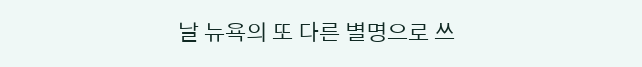날 뉴욕의 또 다른 별명으로 쓰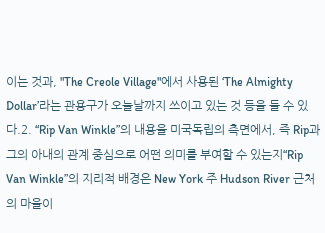이는 것과, "The Creole Village"에서 사용된 ‘The Almighty Dollar’라는 관용구가 오늘날까지 쓰이고 있는 것 등을 들 수 있다.2. “Rip Van Winkle”의 내용을 미국독립의 측면에서, 즉 Rip과 그의 아내의 관계 중심으로 어떤 의미를 부여할 수 있는지“Rip Van Winkle”의 지리적 배경은 New York 주 Hudson River 근처의 마을이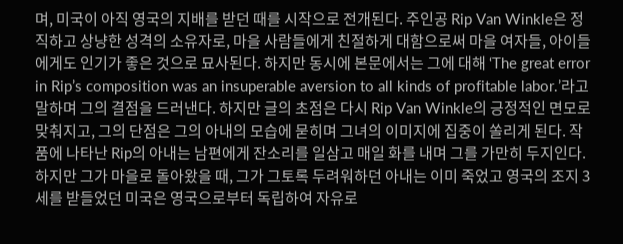며, 미국이 아직 영국의 지배를 받던 때를 시작으로 전개된다. 주인공 Rip Van Winkle은 정직하고 상냥한 성격의 소유자로, 마을 사람들에게 친절하게 대함으로써 마을 여자들, 아이들에게도 인기가 좋은 것으로 묘사된다. 하지만 동시에 본문에서는 그에 대해 ‘The great error in Rip’s composition was an insuperable aversion to all kinds of profitable labor.’라고 말하며 그의 결점을 드러낸다. 하지만 글의 초점은 다시 Rip Van Winkle의 긍정적인 면모로 맞춰지고, 그의 단점은 그의 아내의 모습에 묻히며 그녀의 이미지에 집중이 쏠리게 된다. 작품에 나타난 Rip의 아내는 남편에게 잔소리를 일삼고 매일 화를 내며 그를 가만히 두지인다. 하지만 그가 마을로 돌아왔을 때, 그가 그토록 두려워하던 아내는 이미 죽었고 영국의 조지 3세를 받들었던 미국은 영국으로부터 독립하여 자유로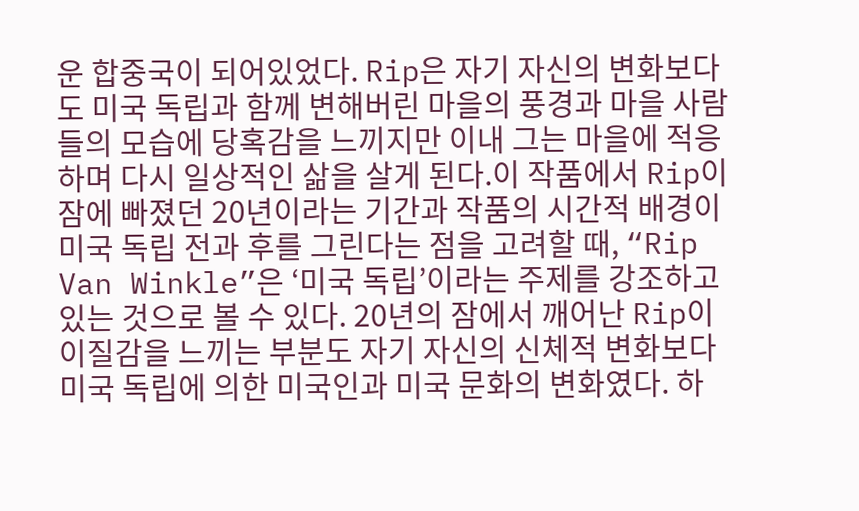운 합중국이 되어있었다. Rip은 자기 자신의 변화보다도 미국 독립과 함께 변해버린 마을의 풍경과 마을 사람들의 모습에 당혹감을 느끼지만 이내 그는 마을에 적응하며 다시 일상적인 삶을 살게 된다.이 작품에서 Rip이 잠에 빠졌던 20년이라는 기간과 작품의 시간적 배경이 미국 독립 전과 후를 그린다는 점을 고려할 때, “Rip Van Winkle”은 ‘미국 독립’이라는 주제를 강조하고 있는 것으로 볼 수 있다. 20년의 잠에서 깨어난 Rip이 이질감을 느끼는 부분도 자기 자신의 신체적 변화보다 미국 독립에 의한 미국인과 미국 문화의 변화였다. 하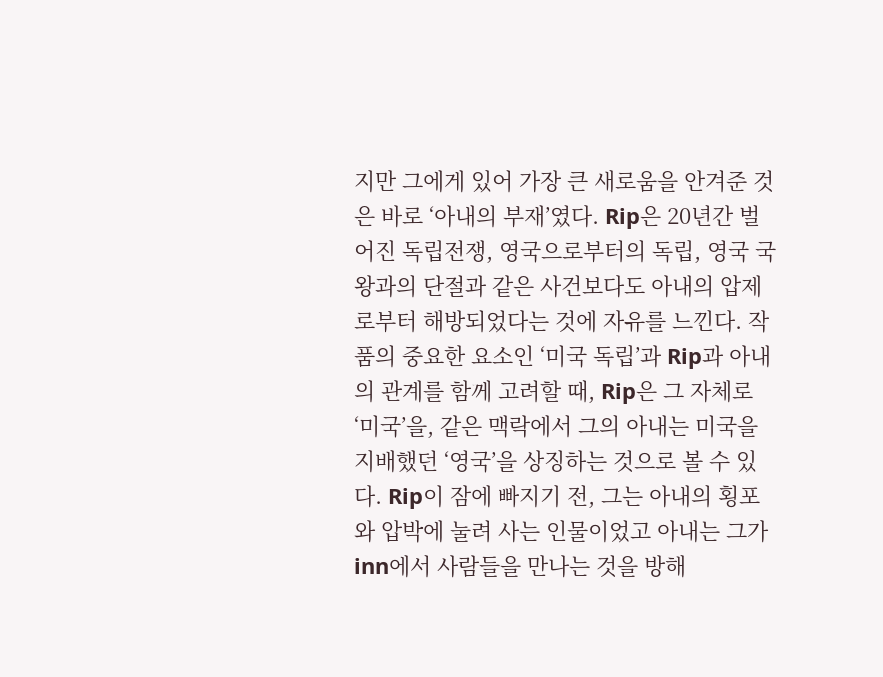지만 그에게 있어 가장 큰 새로움을 안겨준 것은 바로 ‘아내의 부재’였다. Rip은 20년간 벌어진 독립전쟁, 영국으로부터의 독립, 영국 국왕과의 단절과 같은 사건보다도 아내의 압제로부터 해방되었다는 것에 자유를 느낀다. 작품의 중요한 요소인 ‘미국 독립’과 Rip과 아내의 관계를 함께 고려할 때, Rip은 그 자체로 ‘미국’을, 같은 맥락에서 그의 아내는 미국을 지배했던 ‘영국’을 상징하는 것으로 볼 수 있다. Rip이 잠에 빠지기 전, 그는 아내의 횡포와 압박에 눌려 사는 인물이었고 아내는 그가 inn에서 사람들을 만나는 것을 방해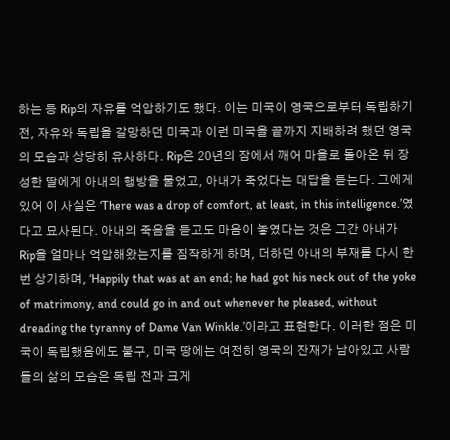하는 등 Rip의 자유를 억압하기도 했다. 이는 미국이 영국으로부터 독립하기 전, 자유와 독립을 갈망하던 미국과 이런 미국을 끝까지 지배하려 했던 영국의 모습과 상당히 유사하다. Rip은 20년의 잠에서 깨어 마을로 돌아온 뒤 장성한 딸에게 아내의 행방을 물었고, 아내가 죽었다는 대답을 듣는다. 그에게 있어 이 사실은 ‘There was a drop of comfort, at least, in this intelligence.’였다고 묘사된다. 아내의 죽음을 듣고도 마음이 놓였다는 것은 그간 아내가 Rip을 얼마나 억압해왔는지를 짐작하게 하며, 더하던 아내의 부재를 다시 한번 상기하며, ‘Happily that was at an end; he had got his neck out of the yoke of matrimony, and could go in and out whenever he pleased, without dreading the tyranny of Dame Van Winkle.’이라고 표현한다. 이러한 점은 미국이 독립했음에도 불구, 미국 땅에는 여전히 영국의 잔재가 남아있고 사람들의 삶의 모습은 독립 전과 크게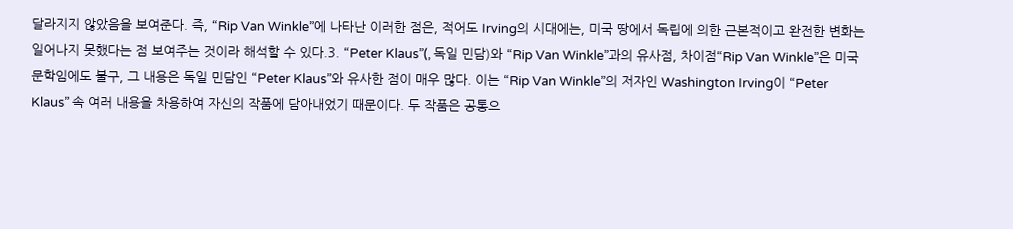달라지지 않았음을 보여준다. 즉, “Rip Van Winkle”에 나타난 이러한 점은, 적어도 Irving의 시대에는, 미국 땅에서 독립에 의한 근본적이고 완전한 변화는 일어나지 못했다는 점 보여주는 것이라 해석할 수 있다.3. “Peter Klaus”(, 독일 민담)와 “Rip Van Winkle”과의 유사점, 차이점“Rip Van Winkle”은 미국 문학임에도 불구, 그 내용은 독일 민담인 “Peter Klaus”와 유사한 점이 매우 많다. 이는 “Rip Van Winkle”의 저자인 Washington Irving이 “Peter Klaus” 속 여러 내용을 차용하여 자신의 작품에 담아내었기 때문이다. 두 작품은 공통으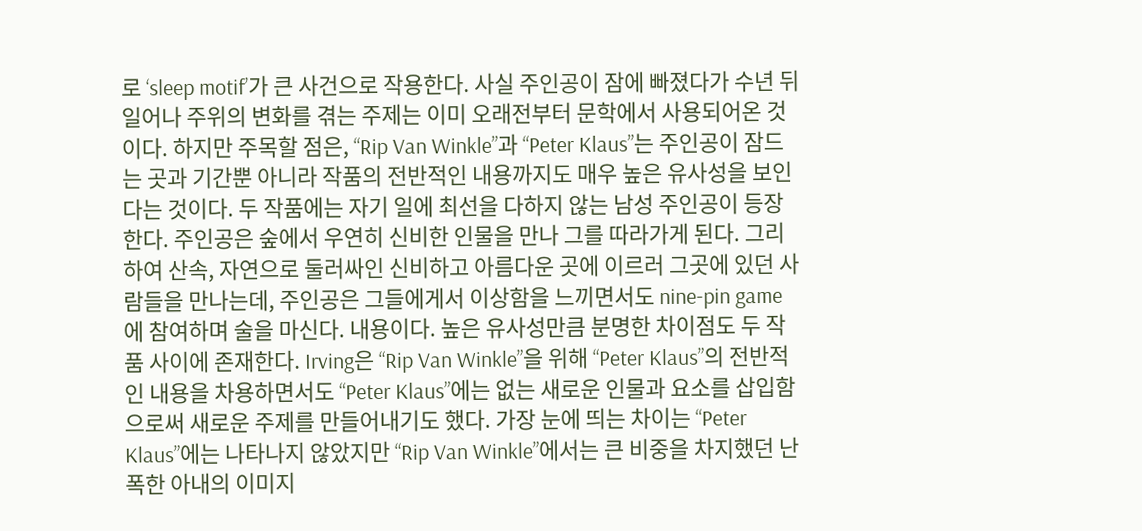로 ‘sleep motif’가 큰 사건으로 작용한다. 사실 주인공이 잠에 빠졌다가 수년 뒤 일어나 주위의 변화를 겪는 주제는 이미 오래전부터 문학에서 사용되어온 것이다. 하지만 주목할 점은, “Rip Van Winkle”과 “Peter Klaus”는 주인공이 잠드는 곳과 기간뿐 아니라 작품의 전반적인 내용까지도 매우 높은 유사성을 보인다는 것이다. 두 작품에는 자기 일에 최선을 다하지 않는 남성 주인공이 등장한다. 주인공은 숲에서 우연히 신비한 인물을 만나 그를 따라가게 된다. 그리하여 산속, 자연으로 둘러싸인 신비하고 아름다운 곳에 이르러 그곳에 있던 사람들을 만나는데, 주인공은 그들에게서 이상함을 느끼면서도 nine-pin game에 참여하며 술을 마신다. 내용이다. 높은 유사성만큼 분명한 차이점도 두 작품 사이에 존재한다. Irving은 “Rip Van Winkle”을 위해 “Peter Klaus”의 전반적인 내용을 차용하면서도 “Peter Klaus”에는 없는 새로운 인물과 요소를 삽입함으로써 새로운 주제를 만들어내기도 했다. 가장 눈에 띄는 차이는 “Peter Klaus”에는 나타나지 않았지만 “Rip Van Winkle”에서는 큰 비중을 차지했던 난폭한 아내의 이미지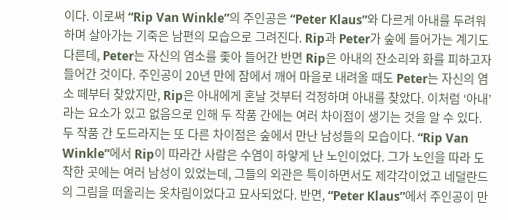이다. 이로써 “Rip Van Winkle”의 주인공은 “Peter Klaus”와 다르게 아내를 두려워하며 살아가는 기죽은 남편의 모습으로 그려진다. Rip과 Peter가 숲에 들어가는 계기도 다른데, Peter는 자신의 염소를 좇아 들어간 반면 Rip은 아내의 잔소리와 화를 피하고자 들어간 것이다. 주인공이 20년 만에 잠에서 깨어 마을로 내려올 때도 Peter는 자신의 염소 떼부터 찾았지만, Rip은 아내에게 혼날 것부터 걱정하며 아내를 찾았다. 이처럼 ‘아내’라는 요소가 있고 없음으로 인해 두 작품 간에는 여러 차이점이 생기는 것을 알 수 있다. 두 작품 간 도드라지는 또 다른 차이점은 숲에서 만난 남성들의 모습이다. “Rip Van Winkle”에서 Rip이 따라간 사람은 수염이 하얗게 난 노인이었다. 그가 노인을 따라 도착한 곳에는 여러 남성이 있었는데, 그들의 외관은 특이하면서도 제각각이었고 네덜란드의 그림을 떠올리는 옷차림이었다고 묘사되었다. 반면, “Peter Klaus”에서 주인공이 만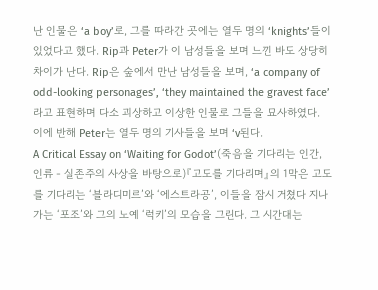난 인물은 ‘a boy’로, 그를 따라간 곳에는 열두 명의 ‘knights’들이 있었다고 했다. Rip과 Peter가 이 남성들을 보며 느낀 바도 상당히 차이가 난다. Rip은 숲에서 만난 남성들을 보며, ‘a company of odd-looking personages’, ‘they maintained the gravest face’라고 표현하며 다소 괴상하고 이상한 인물로 그들을 묘사하였다. 이에 반해 Peter는 열두 명의 기사들을 보며 ‘v된다.
A Critical Essay on ‘Waiting for Godot’(죽음을 기다리는 인간, 인류 - 실존주의 사상을 바탕으로)『고도를 기다리며』의 1막은 고도를 기다리는 ‘블라디미르’와 ‘에스트라공’, 이들을 잠시 거쳤다 지나가는 ‘포조’와 그의 노예 ‘럭키’의 모습을 그린다. 그 시간대는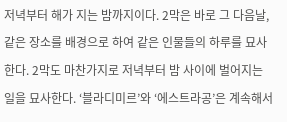저녁부터 해가 지는 밤까지이다. 2막은 바로 그 다음날, 같은 장소를 배경으로 하여 같은 인물들의 하루를 묘사한다. 2막도 마찬가지로 저녁부터 밤 사이에 벌어지는 일을 묘사한다. ‘블라디미르’와 ‘에스트라공’은 계속해서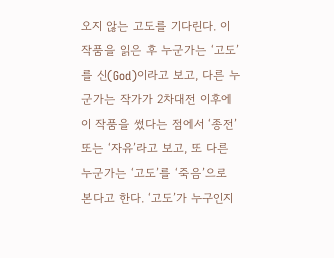오지 않는 고도를 기다린다. 이 작품을 읽은 후 누군가는 ‘고도’를 신(God)이라고 보고, 다른 누군가는 작가가 2차대전 이후에 이 작품을 썼다는 점에서 ‘종전’ 또는 ‘자유’라고 보고, 또 다른 누군가는 ‘고도’를 ‘죽음’으로 본다고 한다. ‘고도’가 누구인지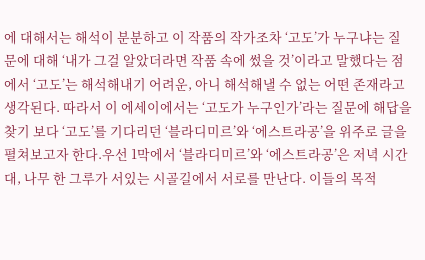에 대해서는 해석이 분분하고 이 작품의 작가조차 ‘고도’가 누구냐는 질문에 대해 ‘내가 그걸 알았더라면 작품 속에 썼을 것’이라고 말했다는 점에서 ‘고도’는 해석해내기 어려운, 아니 해석해낼 수 없는 어떤 존재라고 생각된다. 따라서 이 에세이에서는 ‘고도가 누구인가’라는 질문에 해답을 찾기 보다 ‘고도’를 기다리던 ‘블라디미르’와 ‘에스트라공’을 위주로 글을 펼쳐보고자 한다.우선 1막에서 ‘블라디미르’와 ‘에스트라공’은 저녁 시간대, 나무 한 그루가 서있는 시골길에서 서로를 만난다. 이들의 목적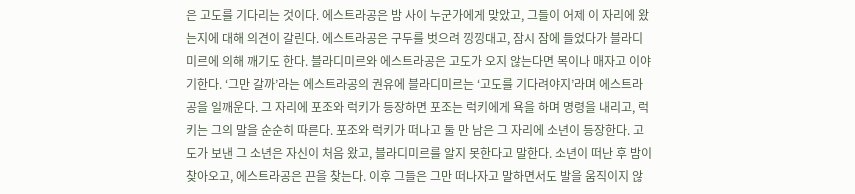은 고도를 기다리는 것이다. 에스트라공은 밤 사이 누군가에게 맞았고, 그들이 어제 이 자리에 왔는지에 대해 의견이 갈린다. 에스트라공은 구두를 벗으려 낑낑대고, 잠시 잠에 들었다가 블라디미르에 의해 깨기도 한다. 블라디미르와 에스트라공은 고도가 오지 않는다면 목이나 매자고 이야기한다. ‘그만 갈까’라는 에스트라공의 권유에 블라디미르는 ‘고도를 기다려야지’라며 에스트라공을 일깨운다. 그 자리에 포조와 럭키가 등장하면 포조는 럭키에게 욕을 하며 명령을 내리고, 럭키는 그의 말을 순순히 따른다. 포조와 럭키가 떠나고 둘 만 남은 그 자리에 소년이 등장한다. 고도가 보낸 그 소년은 자신이 처음 왔고, 블라디미르를 알지 못한다고 말한다. 소년이 떠난 후 밤이 찾아오고, 에스트라공은 끈을 찾는다. 이후 그들은 그만 떠나자고 말하면서도 발을 움직이지 않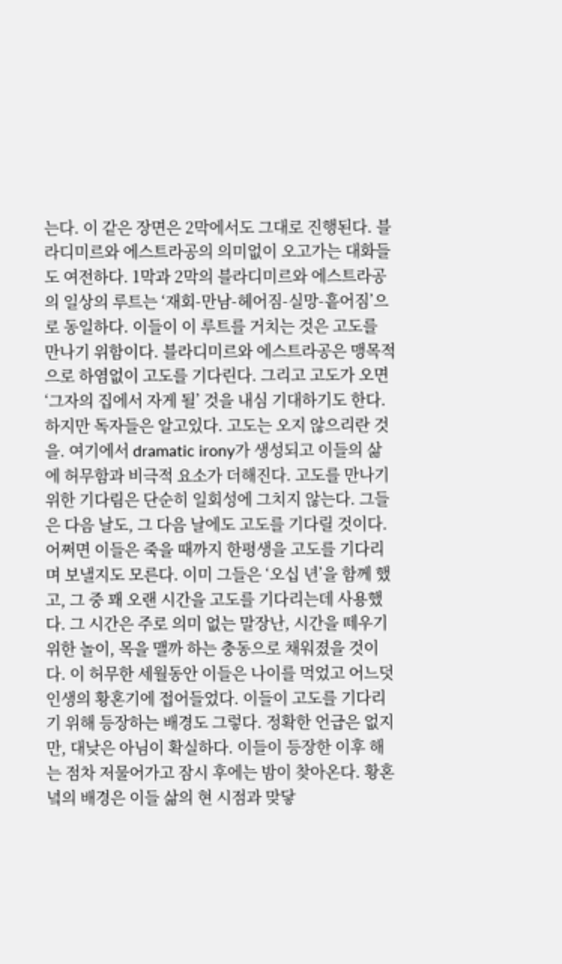는다. 이 같은 장면은 2막에서도 그대로 진행된다. 블라디미르와 에스트라공의 의미없이 오고가는 대화들도 여전하다. 1막과 2막의 블라디미르와 에스트라공의 일상의 루트는 ‘재회-만남-헤어짐-실망-흩어짐’으로 동일하다. 이들이 이 루트를 거치는 것은 고도를 만나기 위함이다. 블라디미르와 에스트라공은 맹목적으로 하염없이 고도를 기다린다. 그리고 고도가 오면 ‘그자의 집에서 자게 될’ 것을 내심 기대하기도 한다. 하지만 독자들은 알고있다. 고도는 오지 않으리란 것을. 여기에서 dramatic irony가 생성되고 이들의 삶에 허무함과 비극적 요소가 더해진다. 고도를 만나기 위한 기다림은 단순히 일회성에 그치지 않는다. 그들은 다음 날도, 그 다음 날에도 고도를 기다릴 것이다. 어쩌면 이들은 죽을 때까지 한평생을 고도를 기다리며 보낼지도 모른다. 이미 그들은 ‘오십 년’을 함께 했고, 그 중 꽤 오랜 시간을 고도를 기다리는데 사용했다. 그 시간은 주로 의미 없는 말장난, 시간을 떼우기 위한 놀이, 목을 맬까 하는 충동으로 채워졌을 것이다. 이 허무한 세월동안 이들은 나이를 먹었고 어느덧 인생의 황혼기에 접어들었다. 이들이 고도를 기다리기 위해 등장하는 배경도 그렇다. 정확한 언급은 없지만, 대낮은 아님이 확실하다. 이들이 등장한 이후 해는 점차 저물어가고 잠시 후에는 밤이 찾아온다. 황혼녘의 배경은 이들 삶의 현 시점과 맞닿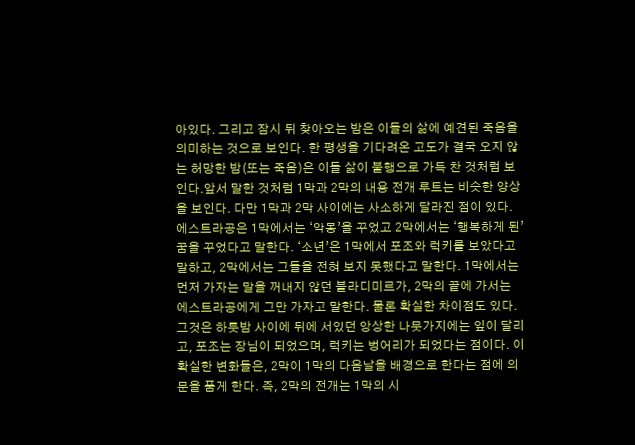아있다. 그리고 잠시 뒤 찾아오는 밤은 이들의 삶에 예견된 죽음을 의미하는 것으로 보인다. 한 평생을 기다려온 고도가 결국 오지 않는 허망한 밤(또는 죽음)은 이들 삶이 불행으로 가득 찬 것처럼 보인다.앞서 말한 것처럼 1막과 2막의 내용 전개 루트는 비슷한 양상을 보인다. 다만 1막과 2막 사이에는 사소하게 달라진 점이 있다. 에스트라공은 1막에서는 ‘악몽’을 꾸었고 2막에서는 ‘행복하게 된’ 꿈을 꾸었다고 말한다. ‘소년’은 1막에서 포조와 럭키를 보았다고 말하고, 2막에서는 그들을 전혀 보지 못했다고 말한다. 1막에서는 먼저 가자는 말을 꺼내지 않던 블라디미르가, 2막의 끝에 가서는 에스트라공에게 그만 가자고 말한다. 물론 확실한 차이점도 있다. 그것은 하룻밤 사이에 뒤에 서있던 앙상한 나뭇가지에는 잎이 달리고, 포조는 장님이 되었으며, 럭키는 벙어리가 되었다는 점이다. 이 확실한 변화들은, 2막이 1막의 다음날을 배경으로 한다는 점에 의문을 품게 한다. 즉, 2막의 전개는 1막의 시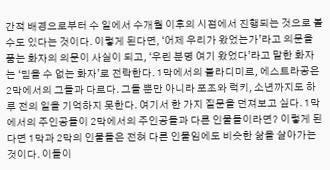간적 배경으로부터 수 일에서 수개월 이후의 시점에서 진행되는 것으로 볼 수도 있다는 것이다. 이렇게 된다면, ‘어제 우리가 왔었는가’라고 의문을 품는 화자의 의문이 사실이 되고, ‘우린 분명 여기 왔었다’라고 말한 화자는 ‘믿을 수 없는 화자’로 전락한다. 1막에서의 블라디미르, 에스트라공은 2막에서의 그들과 다르다. 그들 뿐만 아니라 포조와 럭키, 소년까지도 하루 전의 일을 기억하지 못한다. 여기서 한 가지 질문을 던져보고 싶다. 1막에서의 주인공들이 2막에서의 주인공들과 다른 인물들이라면? 이렇게 된다면 1막과 2막의 인물들은 전혀 다른 인물임에도 비슷한 삶을 살아가는 것이다. 이들이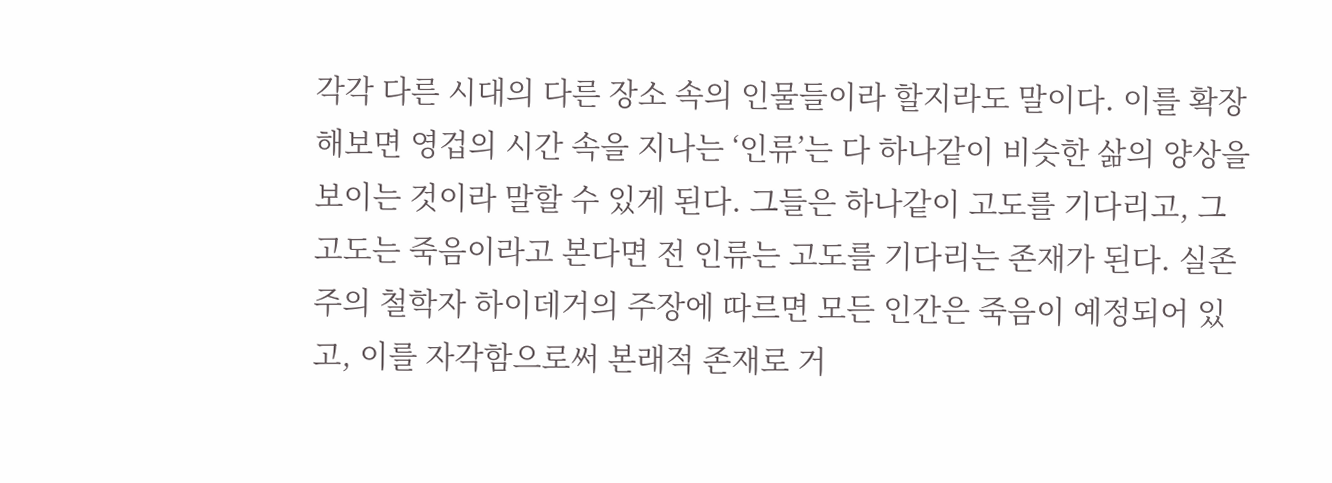각각 다른 시대의 다른 장소 속의 인물들이라 할지라도 말이다. 이를 확장해보면 영겁의 시간 속을 지나는 ‘인류’는 다 하나같이 비슷한 삶의 양상을 보이는 것이라 말할 수 있게 된다. 그들은 하나같이 고도를 기다리고, 그 고도는 죽음이라고 본다면 전 인류는 고도를 기다리는 존재가 된다. 실존주의 철학자 하이데거의 주장에 따르면 모든 인간은 죽음이 예정되어 있고, 이를 자각함으로써 본래적 존재로 거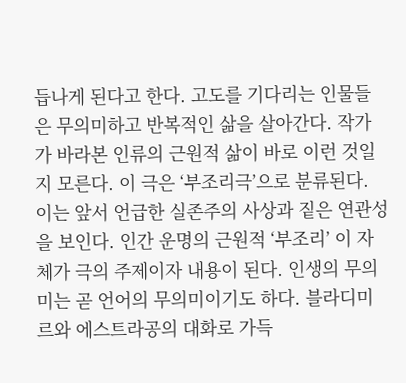듭나게 된다고 한다. 고도를 기다리는 인물들은 무의미하고 반복적인 삶을 살아간다. 작가가 바라본 인류의 근원적 삶이 바로 이런 것일지 모른다. 이 극은 ‘부조리극’으로 분류된다. 이는 앞서 언급한 실존주의 사상과 짙은 연관성을 보인다. 인간 운명의 근원적 ‘부조리’ 이 자체가 극의 주제이자 내용이 된다. 인생의 무의미는 곧 언어의 무의미이기도 하다. 블라디미르와 에스트라공의 대화로 가득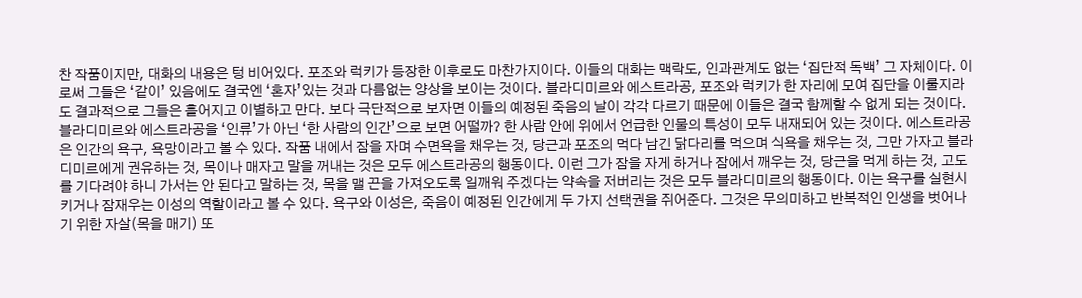찬 작품이지만, 대화의 내용은 텅 비어있다. 포조와 럭키가 등장한 이후로도 마찬가지이다. 이들의 대화는 맥락도, 인과관계도 없는 ‘집단적 독백’ 그 자체이다. 이로써 그들은 ‘같이’ 있음에도 결국엔 ‘혼자’있는 것과 다름없는 양상을 보이는 것이다. 블라디미르와 에스트라공, 포조와 럭키가 한 자리에 모여 집단을 이룰지라도 결과적으로 그들은 흩어지고 이별하고 만다. 보다 극단적으로 보자면 이들의 예정된 죽음의 날이 각각 다르기 때문에 이들은 결국 함께할 수 없게 되는 것이다.블라디미르와 에스트라공을 ‘인류’가 아닌 ‘한 사람의 인간’으로 보면 어떨까? 한 사람 안에 위에서 언급한 인물의 특성이 모두 내재되어 있는 것이다. 에스트라공은 인간의 욕구, 욕망이라고 볼 수 있다. 작품 내에서 잠을 자며 수면욕을 채우는 것, 당근과 포조의 먹다 남긴 닭다리를 먹으며 식욕을 채우는 것, 그만 가자고 블라디미르에게 권유하는 것, 목이나 매자고 말을 꺼내는 것은 모두 에스트라공의 행동이다. 이런 그가 잠을 자게 하거나 잠에서 깨우는 것, 당근을 먹게 하는 것, 고도를 기다려야 하니 가서는 안 된다고 말하는 것, 목을 맬 끈을 가져오도록 일깨워 주겠다는 약속을 저버리는 것은 모두 블라디미르의 행동이다. 이는 욕구를 실현시키거나 잠재우는 이성의 역할이라고 볼 수 있다. 욕구와 이성은, 죽음이 예정된 인간에게 두 가지 선택권을 쥐어준다. 그것은 무의미하고 반복적인 인생을 벗어나기 위한 자살(목을 매기) 또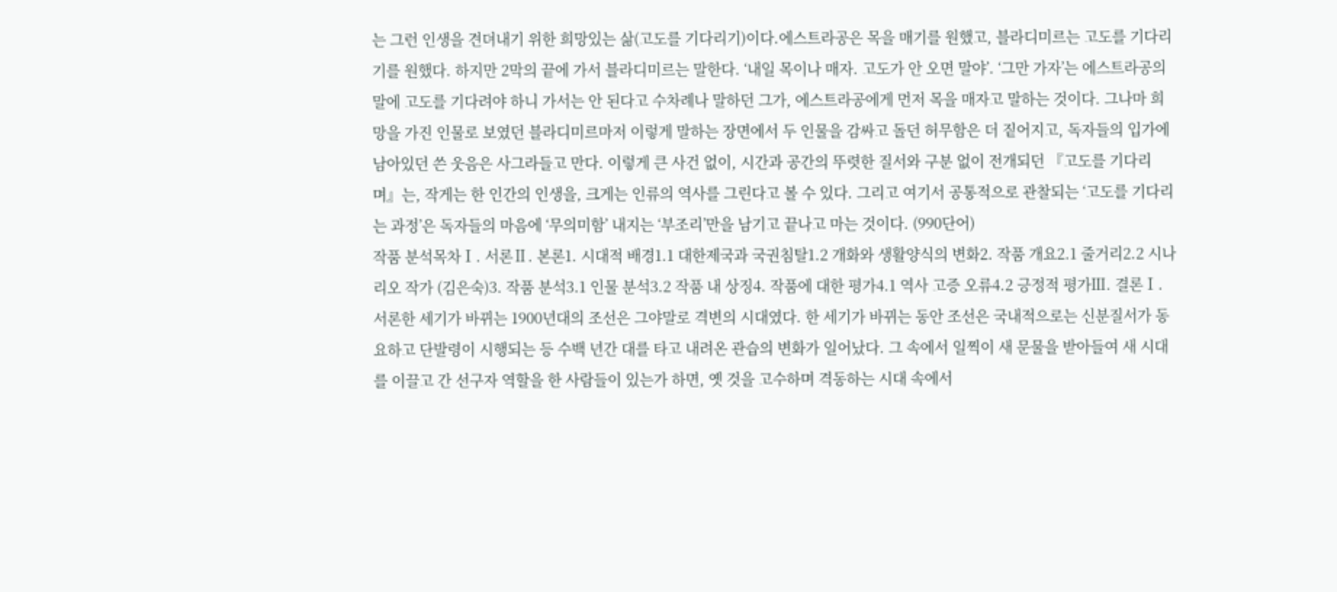는 그런 인생을 견뎌내기 위한 희망있는 삶(고도를 기다리기)이다.에스트라공은 목을 매기를 원했고, 블라디미르는 고도를 기다리기를 원했다. 하지만 2막의 끝에 가서 블라디미르는 말한다. ‘내일 목이나 매자. 고도가 안 오면 말야’. ‘그만 가자’는 에스트라공의 말에 고도를 기다려야 하니 가서는 안 된다고 수차례나 말하던 그가, 에스트라공에게 먼저 목을 매자고 말하는 것이다. 그나마 희망을 가진 인물로 보였던 블라디미르마저 이렇게 말하는 장면에서 두 인물을 감싸고 돌던 허무함은 더 짙어지고, 독자들의 입가에 남아있던 쓴 웃음은 사그라들고 만다. 이렇게 큰 사건 없이, 시간과 공간의 뚜렷한 질서와 구분 없이 전개되던 『고도를 기다리며』는, 작게는 한 인간의 인생을, 크게는 인류의 역사를 그린다고 볼 수 있다. 그리고 여기서 공통적으로 관찰되는 ‘고도를 기다리는 과정’은 독자들의 마음에 ‘무의미함’ 내지는 ‘부조리’만을 남기고 끝나고 마는 것이다. (990단어)
작품 분석목차Ⅰ. 서론Ⅱ. 본론1. 시대적 배경1.1 대한제국과 국권침탈1.2 개화와 생활양식의 변화2. 작품 개요2.1 줄거리2.2 시나리오 작가 (김은숙)3. 작품 분석3.1 인물 분석3.2 작품 내 상징4. 작품에 대한 평가4.1 역사 고증 오류4.2 긍정적 평가Ⅲ. 결론Ⅰ. 서론한 세기가 바뀌는 1900년대의 조선은 그야말로 격변의 시대였다. 한 세기가 바뀌는 동안 조선은 국내적으로는 신분질서가 동요하고 단발령이 시행되는 등 수백 년간 대를 타고 내려온 관습의 변화가 일어났다. 그 속에서 일찍이 새 문물을 받아들여 새 시대를 이끌고 간 선구자 역할을 한 사람들이 있는가 하면, 옛 것을 고수하며 격동하는 시대 속에서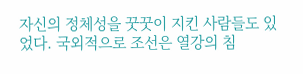자신의 정체성을 꿋꿋이 지킨 사람들도 있었다. 국외적으로 조선은 열강의 침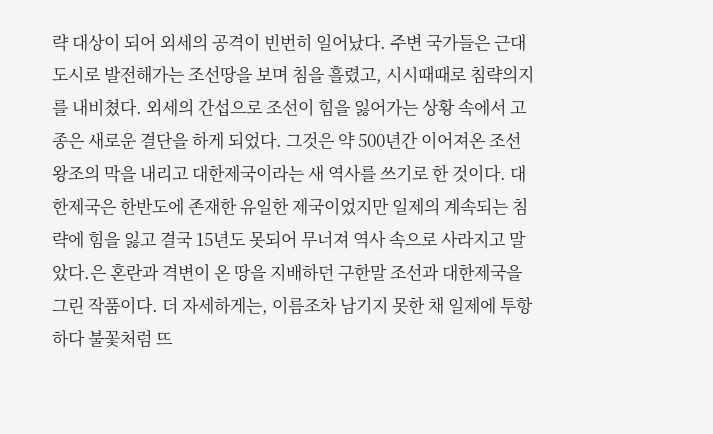략 대상이 되어 외세의 공격이 빈번히 일어났다. 주변 국가들은 근대 도시로 발전해가는 조선땅을 보며 침을 흘렸고, 시시때때로 침략의지를 내비쳤다. 외세의 간섭으로 조선이 힘을 잃어가는 상황 속에서 고종은 새로운 결단을 하게 되었다. 그것은 약 500년간 이어져온 조선왕조의 막을 내리고 대한제국이라는 새 역사를 쓰기로 한 것이다. 대한제국은 한반도에 존재한 유일한 제국이었지만 일제의 계속되는 침략에 힘을 잃고 결국 15년도 못되어 무너져 역사 속으로 사라지고 말았다.은 혼란과 격변이 온 땅을 지배하던 구한말 조선과 대한제국을 그린 작품이다. 더 자세하게는, 이름조차 남기지 못한 채 일제에 투항하다 불꽃처럼 뜨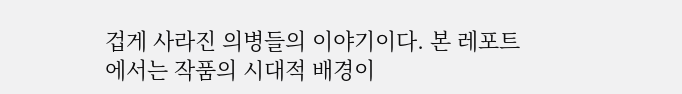겁게 사라진 의병들의 이야기이다. 본 레포트에서는 작품의 시대적 배경이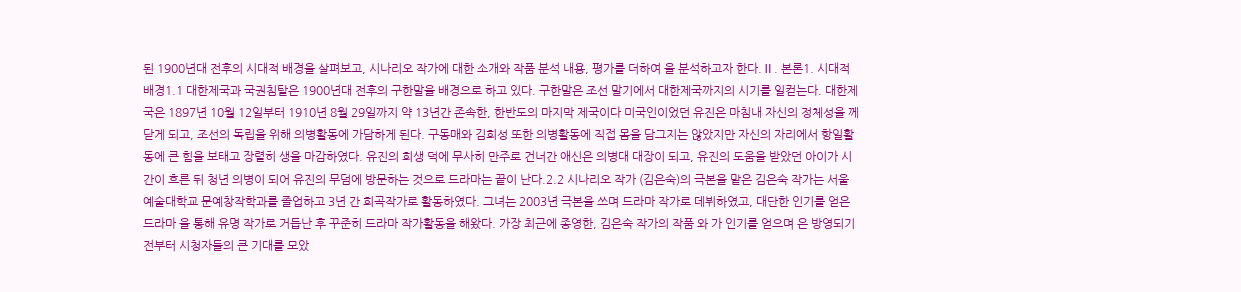된 1900년대 전후의 시대적 배경을 살펴보고, 시나리오 작가에 대한 소개와 작품 분석 내용, 평가를 더하여 을 분석하고자 한다.Ⅱ. 본론1. 시대적 배경1.1 대한제국과 국권침탈은 1900년대 전후의 구한말을 배경으로 하고 있다. 구한말은 조선 말기에서 대한제국까지의 시기를 일컫는다. 대한제국은 1897년 10월 12일부터 1910년 8월 29일까지 약 13년간 존속한, 한반도의 마지막 제국이다 미국인이었던 유진은 마침내 자신의 정체성을 께닫게 되고, 조선의 독립을 위해 의병활동에 가담하게 된다. 구동매와 김희성 또한 의병활동에 직접 몸을 담그지는 않았지만 자신의 자리에서 항일활동에 큰 힘을 보태고 장렬히 생을 마감하였다. 유진의 희생 덕에 무사히 만주로 건너간 애신은 의병대 대장이 되고, 유진의 도움을 받았던 아이가 시간이 흐른 뒤 청년 의병이 되어 유진의 무덤에 방문하는 것으로 드라마는 끝이 난다.2.2 시나리오 작가 (김은숙)의 극본을 맡은 김은숙 작가는 서울예술대학교 문예창작학과를 졸업하고 3년 간 희곡작가로 활동하였다. 그녀는 2003년 극본을 쓰며 드라마 작가로 데뷔하였고, 대단한 인기를 얻은 드라마 을 통해 유명 작가로 거듭난 후 꾸준히 드라마 작가활동을 해왔다. 가장 최근에 종영한, 김은숙 작가의 작품 와 가 인기를 얻으며 은 방영되기 전부터 시청자들의 큰 기대를 모았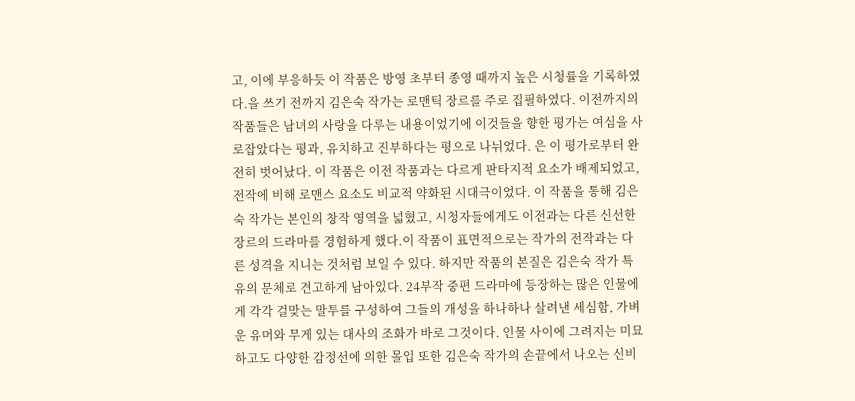고, 이에 부응하듯 이 작품은 방영 초부터 종영 때까지 높은 시청률을 기록하였다.을 쓰기 전까지 김은숙 작가는 로맨틱 장르를 주로 집필하였다. 이전까지의 작품들은 남녀의 사랑을 다루는 내용이었기에 이것들을 향한 평가는 여심을 사로잡았다는 평과, 유치하고 진부하다는 평으로 나뉘었다. 은 이 평가로부터 완전히 벗어났다. 이 작품은 이전 작품과는 다르게 판타지적 요소가 배제되었고, 전작에 비해 로맨스 요소도 비교적 약화된 시대극이었다. 이 작품을 통해 김은숙 작가는 본인의 창작 영역을 넓혔고, 시청자들에게도 이전과는 다른 신선한 장르의 드라마를 경험하게 했다.이 작품이 표면적으로는 작가의 전작과는 다른 성격을 지니는 것처럼 보일 수 있다. 하지만 작품의 본질은 김은숙 작가 특유의 문체로 견고하게 남아있다. 24부작 중편 드라마에 등장하는 많은 인물에게 각각 걸맞는 말투를 구성하여 그들의 개성을 하나하나 살려낸 세심함, 가벼운 유머와 무게 있는 대사의 조화가 바로 그것이다. 인물 사이에 그려지는 미묘하고도 다양한 감정선에 의한 몰입 또한 김은숙 작가의 손끝에서 나오는 신비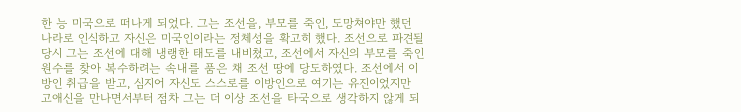한 능 미국으로 떠나게 되었다. 그는 조선을, 부모를 죽인, 도망쳐야만 했던 나라로 인식하고 자신은 미국인이라는 정체성을 확고히 했다. 조선으로 파견될 당시 그는 조선에 대해 냉랭한 태도를 내비쳤고, 조선에서 자신의 부모를 죽인 원수를 찾아 복수하려는 속내를 품은 채 조선 땅에 당도하였다. 조선에서 이방인 취급을 받고, 심지어 자신도 스스로를 이방인으로 여기는 유진이었지만 고애신을 만나면서부터 점차 그는 더 이상 조선을 타국으로 생각하지 않게 되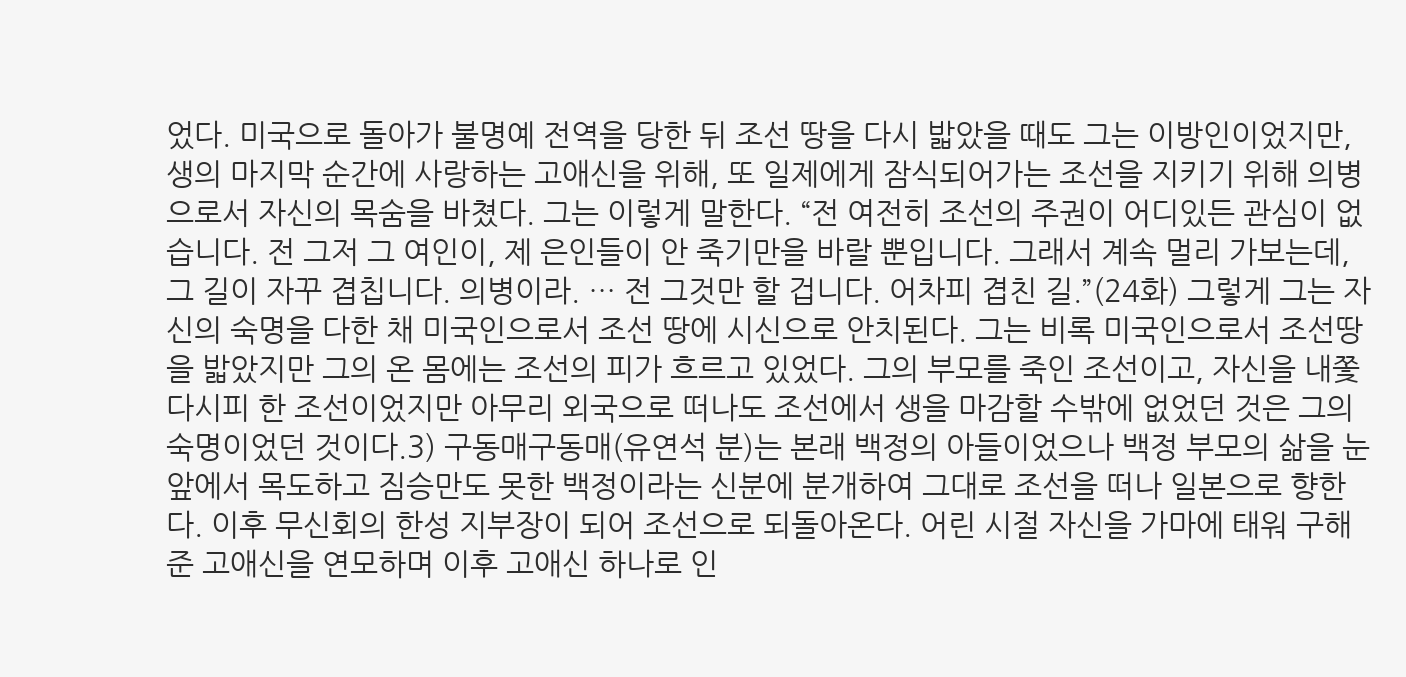었다. 미국으로 돌아가 불명예 전역을 당한 뒤 조선 땅을 다시 밟았을 때도 그는 이방인이었지만, 생의 마지막 순간에 사랑하는 고애신을 위해, 또 일제에게 잠식되어가는 조선을 지키기 위해 의병으로서 자신의 목숨을 바쳤다. 그는 이렇게 말한다. “전 여전히 조선의 주권이 어디있든 관심이 없습니다. 전 그저 그 여인이, 제 은인들이 안 죽기만을 바랄 뿐입니다. 그래서 계속 멀리 가보는데, 그 길이 자꾸 겹칩니다. 의병이라. … 전 그것만 할 겁니다. 어차피 겹친 길.”(24화) 그렇게 그는 자신의 숙명을 다한 채 미국인으로서 조선 땅에 시신으로 안치된다. 그는 비록 미국인으로서 조선땅을 밟았지만 그의 온 몸에는 조선의 피가 흐르고 있었다. 그의 부모를 죽인 조선이고, 자신을 내쫓다시피 한 조선이었지만 아무리 외국으로 떠나도 조선에서 생을 마감할 수밖에 없었던 것은 그의 숙명이었던 것이다.3) 구동매구동매(유연석 분)는 본래 백정의 아들이었으나 백정 부모의 삶을 눈 앞에서 목도하고 짐승만도 못한 백정이라는 신분에 분개하여 그대로 조선을 떠나 일본으로 향한다. 이후 무신회의 한성 지부장이 되어 조선으로 되돌아온다. 어린 시절 자신을 가마에 태워 구해준 고애신을 연모하며 이후 고애신 하나로 인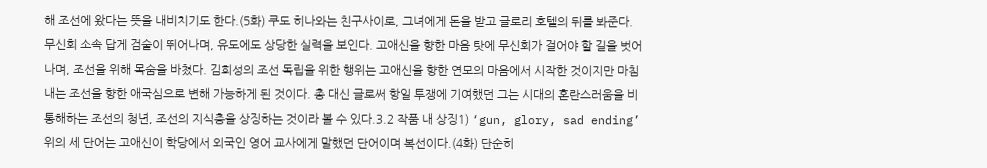해 조선에 왔다는 뜻을 내비치기도 한다.(5화) 쿠도 히나와는 친구사이로, 그녀에게 돈을 받고 글로리 호텔의 뒤를 봐준다. 무신회 소속 답게 검술이 뛰어나며, 유도에도 상당한 실력을 보인다. 고애신을 향한 마음 탓에 무신회가 걸어야 할 길을 벗어나며, 조선을 위해 목숨을 바쳤다. 김희성의 조선 독립을 위한 행위는 고애신을 향한 연모의 마음에서 시작한 것이지만 마침내는 조선을 향한 애국심으로 변해 가능하게 된 것이다. 총 대신 글로써 항일 투쟁에 기여했던 그는 시대의 혼란스러움을 비통해하는 조선의 청년, 조선의 지식층을 상징하는 것이라 볼 수 있다.3.2 작품 내 상징1) ‘gun, glory, sad ending’위의 세 단어는 고애신이 학당에서 외국인 영어 교사에게 말했던 단어이며 복선이다.(4화) 단순히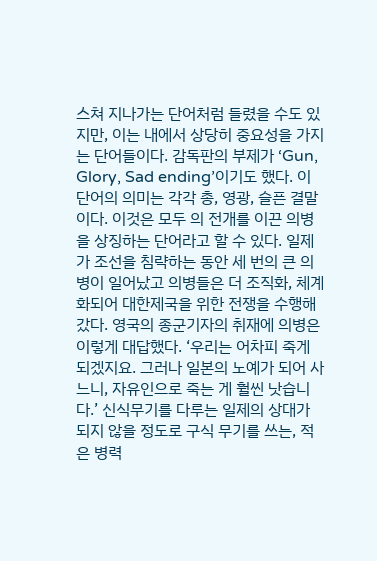스쳐 지나가는 단어처럼 들렸을 수도 있지만, 이는 내에서 상당히 중요성을 가지는 단어들이다. 감독판의 부제가 ‘Gun, Glory, Sad ending’이기도 했다. 이 단어의 의미는 각각 총, 영광, 슬픈 결말이다. 이것은 모두 의 전개를 이끈 의병을 상징하는 단어라고 할 수 있다. 일제가 조선을 침략하는 동안 세 번의 큰 의병이 일어났고 의병들은 더 조직화, 체계화되어 대한제국을 위한 전쟁을 수행해갔다. 영국의 종군기자의 취재에 의병은 이렇게 대답했다. ‘우리는 어차피 죽게 되겠지요. 그러나 일본의 노예가 되어 사느니, 자유인으로 죽는 게 훨씬 낫습니다.’ 신식무기를 다루는 일제의 상대가 되지 않을 정도로 구식 무기를 쓰는, 적은 병력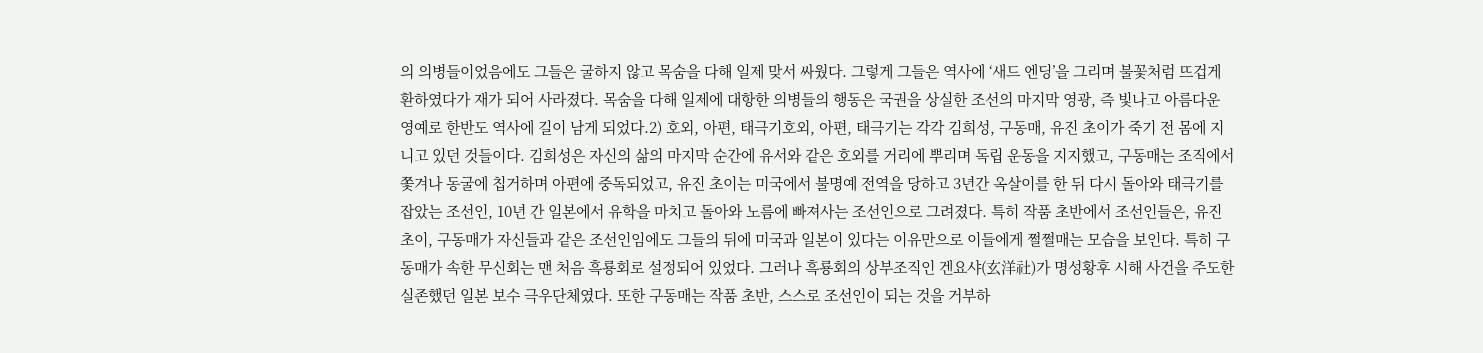의 의병들이었음에도 그들은 굴하지 않고 목숨을 다해 일제 맞서 싸웠다. 그렇게 그들은 역사에 ‘새드 엔딩’을 그리며 불꽃처럼 뜨겁게 환하였다가 재가 되어 사라졌다. 목숨을 다해 일제에 대항한 의병들의 행동은 국권을 상실한 조선의 마지막 영광, 즉 빛나고 아름다운 영예로 한반도 역사에 길이 남게 되었다.2) 호외, 아편, 태극기호외, 아편, 태극기는 각각 김희성, 구동매, 유진 초이가 죽기 전 몸에 지니고 있던 것들이다. 김희성은 자신의 삶의 마지막 순간에 유서와 같은 호외를 거리에 뿌리며 독립 운동을 지지했고, 구동매는 조직에서 쫓겨나 동굴에 칩거하며 아편에 중독되었고, 유진 초이는 미국에서 불명예 전역을 당하고 3년간 옥살이를 한 뒤 다시 돌아와 태극기를 잡았는 조선인, 10년 간 일본에서 유학을 마치고 돌아와 노름에 빠져사는 조선인으로 그려졌다. 특히 작품 초반에서 조선인들은, 유진 초이, 구동매가 자신들과 같은 조선인임에도 그들의 뒤에 미국과 일본이 있다는 이유만으로 이들에게 쩔쩔매는 모습을 보인다. 특히 구동매가 속한 무신회는 맨 처음 흑룡회로 설정되어 있었다. 그러나 흑룡회의 상부조직인 겐요샤(玄洋社)가 명성황후 시해 사건을 주도한 실존했던 일본 보수 극우단체였다. 또한 구동매는 작품 초반, 스스로 조선인이 되는 것을 거부하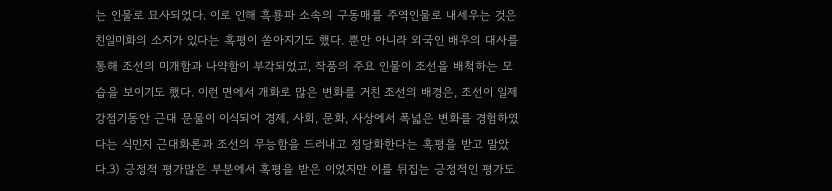는 인물로 묘사되었다. 이로 인해 흑룡파 소속의 구동매를 주역인물로 내세우는 것은 친일미화의 소지가 있다는 혹평이 쏟아지기도 했다. 뿐만 아니라 외국인 배우의 대사를 통해 조선의 미개함과 나약함이 부각되었고, 작품의 주요 인물이 조선을 배척하는 모습을 보이기도 했다. 이런 면에서 개화로 많은 변화를 거친 조선의 배경은, 조선이 일제강점기동안 근대 문물이 이식되어 경제, 사회, 문화, 사상에서 폭넓은 변화를 경험하였다는 식민지 근대화론과 조선의 무능함을 드러내고 정당화한다는 혹평을 받고 말았다.3) 긍정적 평가많은 부분에서 혹평을 받은 이었지만 이를 뒤집는 긍정적인 평가도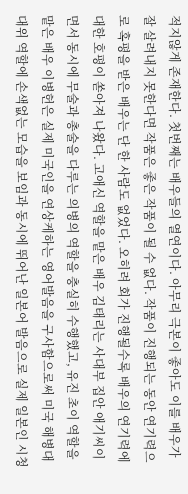적지않게 존재한다. 첫번째는 배우들의 열연이다. 아무리 극본이 좋아도 이를 배우가 잘 살려내지 못한다면 작품은 좋은 작품이 될 수 없다. 작품이 진행되는 동안 연기력으로 혹평을 받은 배우는 단 한 사람도 없었다. 오히려 회가 진행될수록 배우의 연기력에 대한 호평이 쏟아져 나왔다. 고애신 역할을 맡은 배우 김태리는 사대부 집안 애기씨이면서 동시에 무술과 총술을 다루는 의병의 역할을 충실히 수행했고, 유진 초이 역할을 맡은 배우 이병헌은 실제 미국인을 연상케하는 영어발음을 구사함으로써 미국 해병대 대위 역할에 손색없는 모습을 보임과 동시에 뛰어난 일본어 발음으로 실제 일본인 시청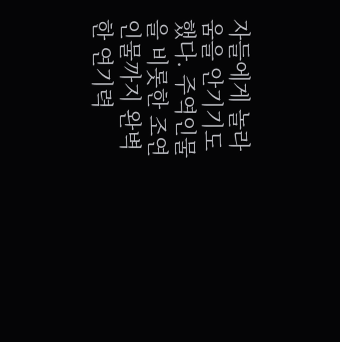자들에게 놀라움을 안기기도 했다. 주역인물을 비롯한 조연 인물까지 완벽한 연기력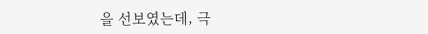을 선보였는데, 극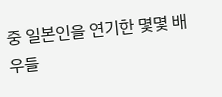중 일본인을 연기한 몇몇 배우들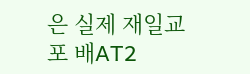은 실제 재일교포 배AT2